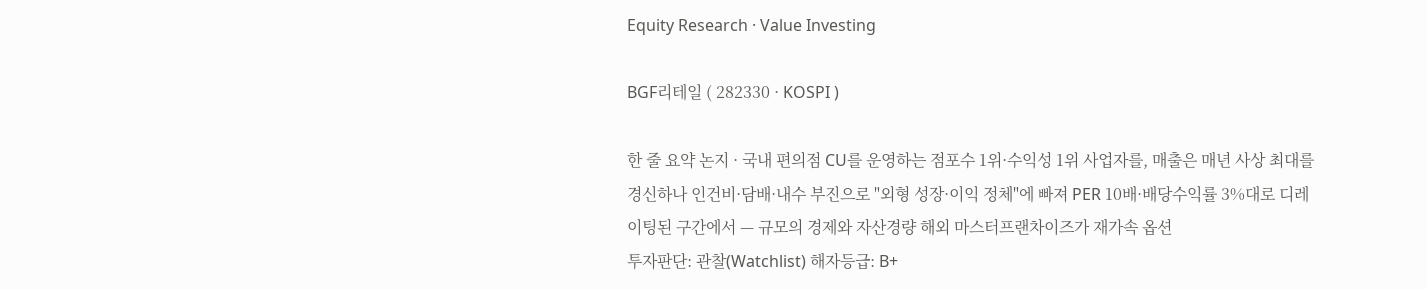Equity Research · Value Investing

BGF리테일 ( 282330 · KOSPI )

한 줄 요약 논지 · 국내 편의점 CU를 운영하는 점포수 1위·수익성 1위 사업자를, 매출은 매년 사상 최대를 경신하나 인건비·담배·내수 부진으로 "외형 성장·이익 정체"에 빠져 PER 10배·배당수익률 3%대로 디레이팅된 구간에서 — 규모의 경제와 자산경량 해외 마스터프랜차이즈가 재가속 옵션
투자판단: 관찰(Watchlist) 해자등급: B+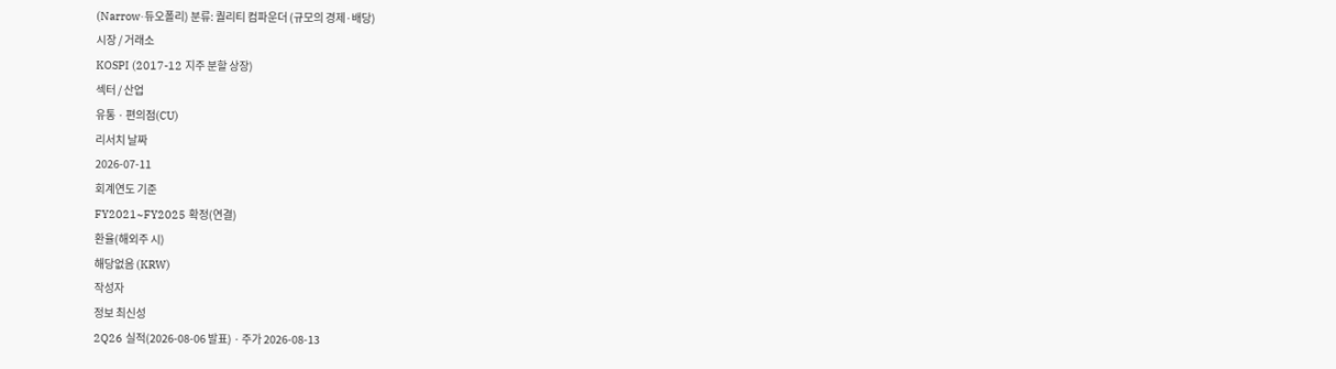(Narrow·듀오폴리) 분류: 퀄리티 컴파운더 (규모의 경제·배당)
시장 / 거래소
KOSPI (2017-12 지주 분할 상장)
섹터 / 산업
유통 · 편의점(CU)
리서치 날짜
2026-07-11
회계연도 기준
FY2021~FY2025 확정(연결)
환율(해외주 시)
해당없음 (KRW)
작성자
정보 최신성
2Q26 실적(2026-08-06 발표) · 주가 2026-08-13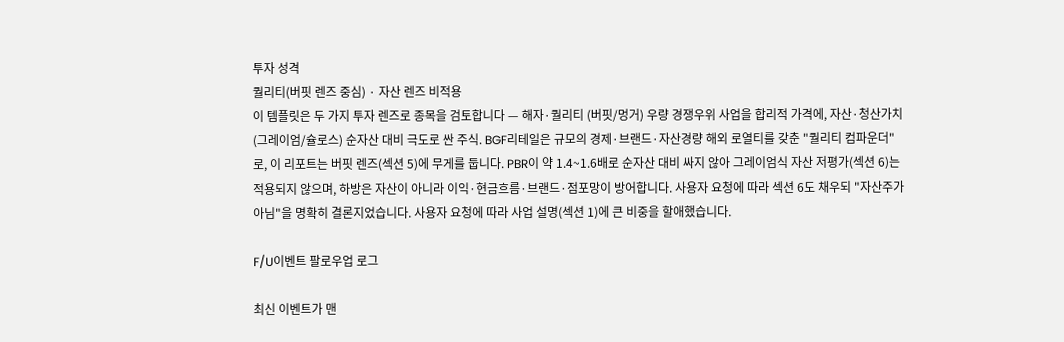투자 성격
퀄리티(버핏 렌즈 중심) · 자산 렌즈 비적용
이 템플릿은 두 가지 투자 렌즈로 종목을 검토합니다 — 해자·퀄리티 (버핏/멍거) 우량 경쟁우위 사업을 합리적 가격에, 자산·청산가치 (그레이엄/슐로스) 순자산 대비 극도로 싼 주식. BGF리테일은 규모의 경제·브랜드·자산경량 해외 로열티를 갖춘 "퀄리티 컴파운더"로, 이 리포트는 버핏 렌즈(섹션 5)에 무게를 둡니다. PBR이 약 1.4~1.6배로 순자산 대비 싸지 않아 그레이엄식 자산 저평가(섹션 6)는 적용되지 않으며, 하방은 자산이 아니라 이익·현금흐름·브랜드·점포망이 방어합니다. 사용자 요청에 따라 섹션 6도 채우되 "자산주가 아님"을 명확히 결론지었습니다. 사용자 요청에 따라 사업 설명(섹션 1)에 큰 비중을 할애했습니다.

F/U이벤트 팔로우업 로그

최신 이벤트가 맨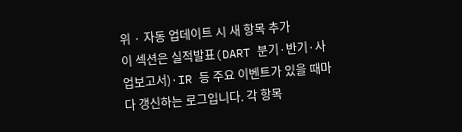위 · 자동 업데이트 시 새 항목 추가
이 섹션은 실적발표(DART 분기·반기·사업보고서)·IR 등 주요 이벤트가 있을 때마다 갱신하는 로그입니다. 각 항목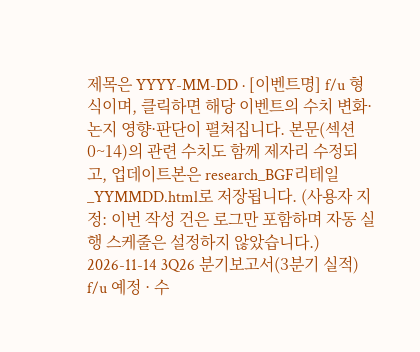제목은 YYYY-MM-DD · [이벤트명] f/u 형식이며, 클릭하면 해당 이벤트의 수치 변화·논지 영향·판단이 펼쳐집니다. 본문(섹션 0~14)의 관련 수치도 함께 제자리 수정되고, 업데이트본은 research_BGF리테일_YYMMDD.html로 저장됩니다. (사용자 지정: 이번 작성 건은 로그만 포함하며 자동 실행 스케줄은 설정하지 않았습니다.)
2026-11-14 3Q26 분기보고서(3분기 실적) f/u 예정 · 수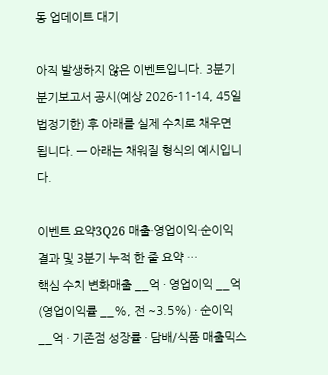동 업데이트 대기

아직 발생하지 않은 이벤트입니다. 3분기 분기보고서 공시(예상 2026-11-14, 45일 법정기한) 후 아래를 실제 수치로 채우면 됩니다. — 아래는 채워질 형식의 예시입니다.

이벤트 요약3Q26 매출·영업이익·순이익 결과 및 3분기 누적 한 줄 요약 …
핵심 수치 변화매출 __억 · 영업이익 __억(영업이익률 __%, 전 ~3.5%) · 순이익 __억 · 기존점 성장률 · 담배/식품 매출믹스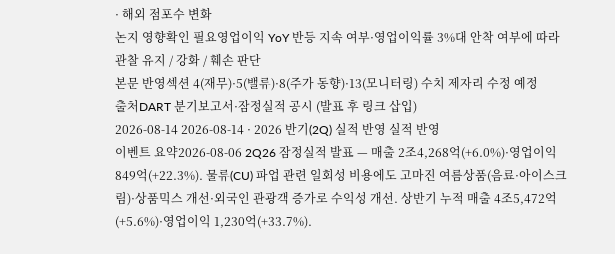· 해외 점포수 변화
논지 영향확인 필요영업이익 YoY 반등 지속 여부·영업이익률 3%대 안착 여부에 따라 관찰 유지 / 강화 / 훼손 판단
본문 반영섹션 4(재무)·5(밸류)·8(주가 동향)·13(모니터링) 수치 제자리 수정 예정
출처DART 분기보고서·잠정실적 공시 (발표 후 링크 삽입)
2026-08-14 2026-08-14 · 2026 반기(2Q) 실적 반영 실적 반영
이벤트 요약2026-08-06 2Q26 잠정실적 발표 — 매출 2조4,268억(+6.0%)·영업이익 849억(+22.3%). 물류(CU) 파업 관련 일회성 비용에도 고마진 여름상품(음료·아이스크림)·상품믹스 개선·외국인 관광객 증가로 수익성 개선. 상반기 누적 매출 4조5,472억(+5.6%)·영업이익 1,230억(+33.7%).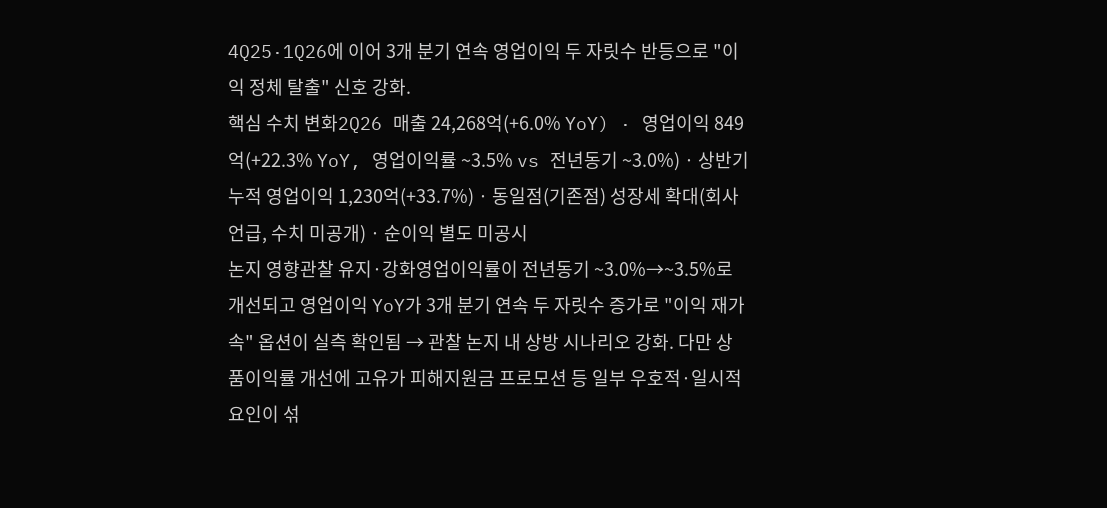4Q25·1Q26에 이어 3개 분기 연속 영업이익 두 자릿수 반등으로 "이익 정체 탈출" 신호 강화.
핵심 수치 변화2Q26 매출 24,268억(+6.0% YoY) · 영업이익 849억(+22.3% YoY, 영업이익률 ~3.5% vs 전년동기 ~3.0%) · 상반기 누적 영업이익 1,230억(+33.7%) · 동일점(기존점) 성장세 확대(회사 언급, 수치 미공개) · 순이익 별도 미공시
논지 영향관찰 유지·강화영업이익률이 전년동기 ~3.0%→~3.5%로 개선되고 영업이익 YoY가 3개 분기 연속 두 자릿수 증가로 "이익 재가속" 옵션이 실측 확인됨 → 관찰 논지 내 상방 시나리오 강화. 다만 상품이익률 개선에 고유가 피해지원금 프로모션 등 일부 우호적·일시적 요인이 섞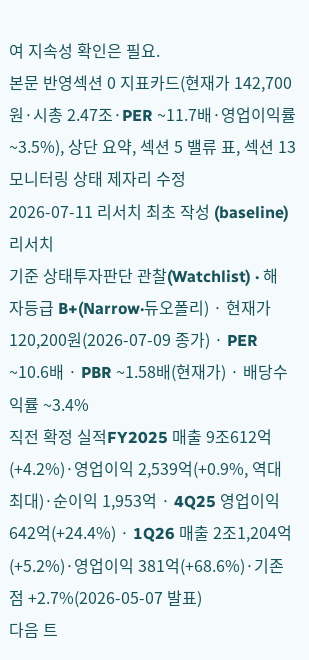여 지속성 확인은 필요.
본문 반영섹션 0 지표카드(현재가 142,700원·시총 2.47조·PER ~11.7배·영업이익률 ~3.5%), 상단 요약, 섹션 5 밸류 표, 섹션 13 모니터링 상태 제자리 수정
2026-07-11 리서치 최초 작성 (baseline) 리서치
기준 상태투자판단 관찰(Watchlist) · 해자등급 B+(Narrow·듀오폴리) · 현재가 120,200원(2026-07-09 종가) · PER ~10.6배 · PBR ~1.58배(현재가) · 배당수익률 ~3.4%
직전 확정 실적FY2025 매출 9조612억(+4.2%)·영업이익 2,539억(+0.9%, 역대 최대)·순이익 1,953억 · 4Q25 영업이익 642억(+24.4%) · 1Q26 매출 2조1,204억(+5.2%)·영업이익 381억(+68.6%)·기존점 +2.7%(2026-05-07 발표)
다음 트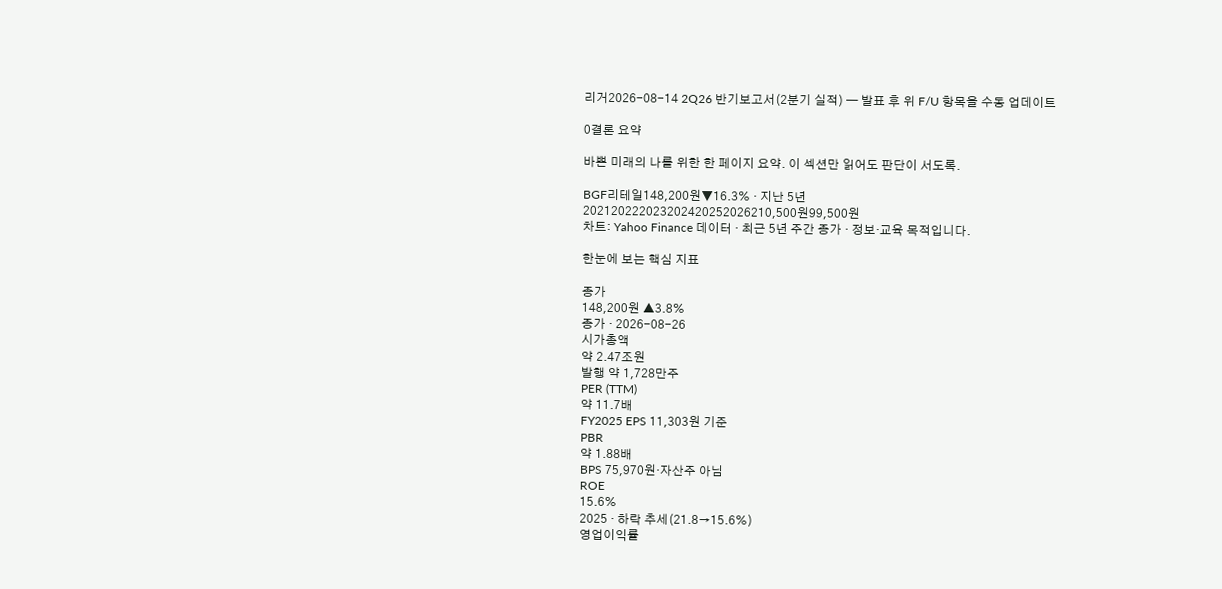리거2026-08-14 2Q26 반기보고서(2분기 실적) — 발표 후 위 F/U 항목을 수동 업데이트

0결론 요약

바쁜 미래의 나를 위한 한 페이지 요약. 이 섹션만 읽어도 판단이 서도록.

BGF리테일148,200원▼16.3% · 지난 5년
202120222023202420252026210,500원99,500원
차트: Yahoo Finance 데이터 · 최근 5년 주간 종가 · 정보·교육 목적입니다.

한눈에 보는 핵심 지표

종가
148,200원 ▲3.8%
종가 · 2026-08-26
시가총액
약 2.47조원
발행 약 1,728만주
PER (TTM)
약 11.7배
FY2025 EPS 11,303원 기준
PBR
약 1.88배
BPS 75,970원·자산주 아님
ROE
15.6%
2025 · 하락 추세(21.8→15.6%)
영업이익률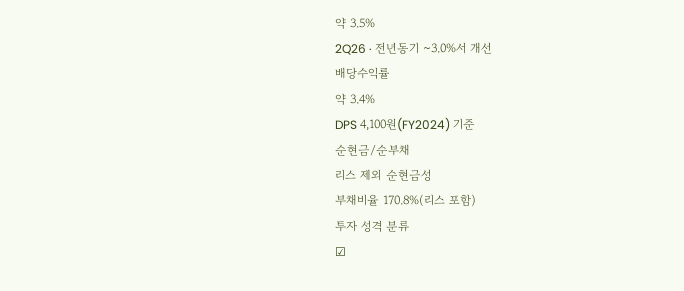약 3.5%
2Q26 · 전년동기 ~3.0%서 개선
배당수익률
약 3.4%
DPS 4,100원(FY2024) 기준
순현금/순부채
리스 제외 순현금성
부채비율 170.8%(리스 포함)
투자 성격 분류
☑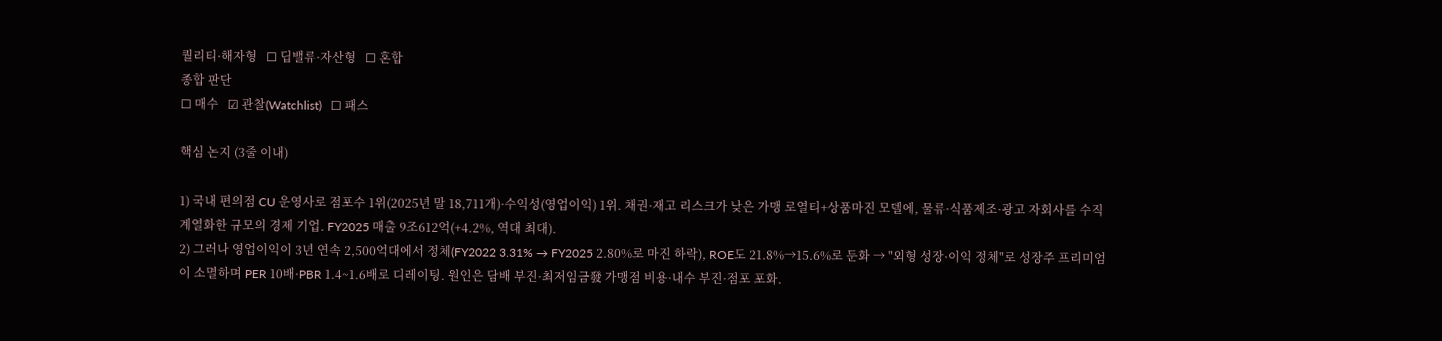퀄리티·해자형   ☐ 딥밸류·자산형   ☐ 혼합
종합 판단
☐ 매수   ☑ 관찰(Watchlist)   ☐ 패스

핵심 논지 (3줄 이내)

1) 국내 편의점 CU 운영사로 점포수 1위(2025년 말 18,711개)·수익성(영업이익) 1위. 채권·재고 리스크가 낮은 가맹 로열티+상품마진 모델에, 물류·식품제조·광고 자회사를 수직계열화한 규모의 경제 기업. FY2025 매출 9조612억(+4.2%, 역대 최대).
2) 그러나 영업이익이 3년 연속 2,500억대에서 정체(FY2022 3.31% → FY2025 2.80%로 마진 하락), ROE도 21.8%→15.6%로 둔화 → "외형 성장·이익 정체"로 성장주 프리미엄이 소멸하며 PER 10배·PBR 1.4~1.6배로 디레이팅. 원인은 담배 부진·최저임금發 가맹점 비용·내수 부진·점포 포화.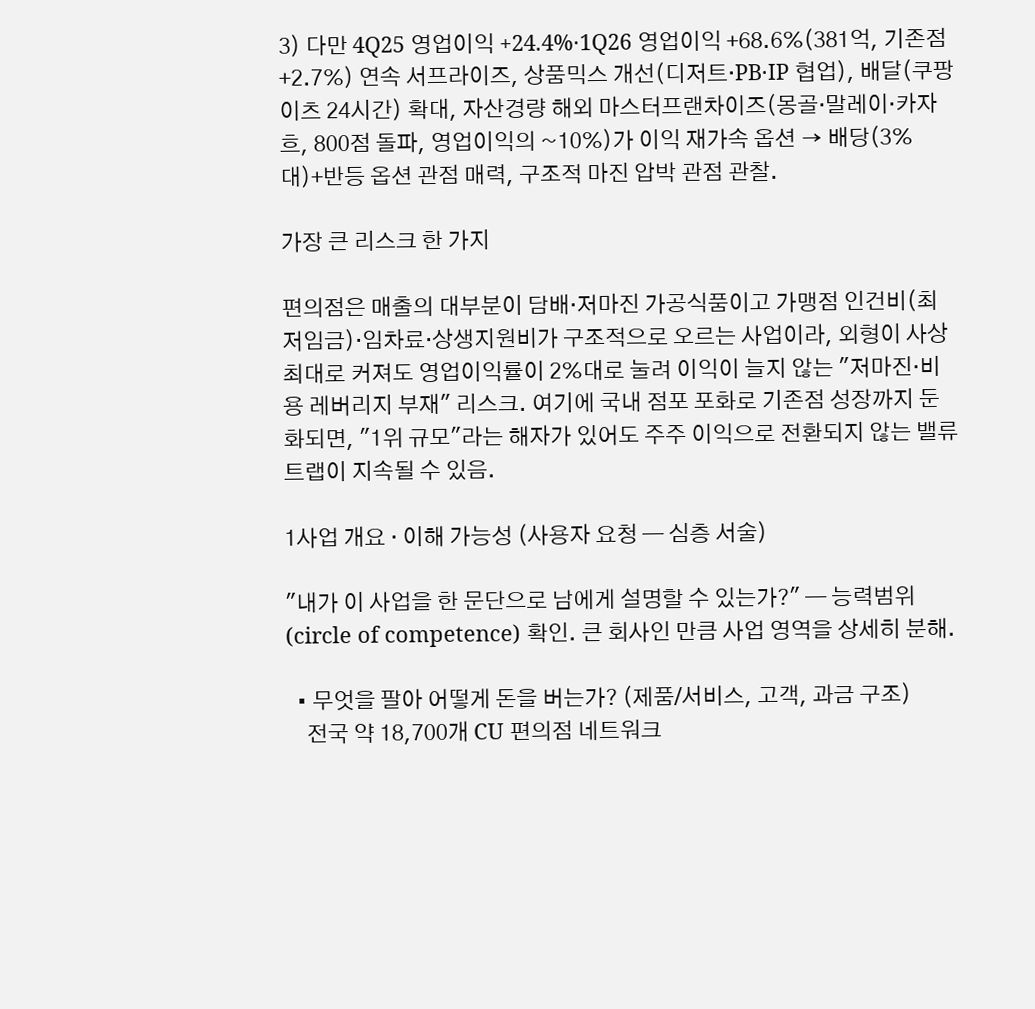3) 다만 4Q25 영업이익 +24.4%·1Q26 영업이익 +68.6%(381억, 기존점 +2.7%) 연속 서프라이즈, 상품믹스 개선(디저트·PB·IP 협업), 배달(쿠팡이츠 24시간) 확대, 자산경량 해외 마스터프랜차이즈(몽골·말레이·카자흐, 800점 돌파, 영업이익의 ~10%)가 이익 재가속 옵션 → 배당(3%대)+반등 옵션 관점 매력, 구조적 마진 압박 관점 관찰.

가장 큰 리스크 한 가지

편의점은 매출의 대부분이 담배·저마진 가공식품이고 가맹점 인건비(최저임금)·임차료·상생지원비가 구조적으로 오르는 사업이라, 외형이 사상 최대로 커져도 영업이익률이 2%대로 눌려 이익이 늘지 않는 "저마진·비용 레버리지 부재" 리스크. 여기에 국내 점포 포화로 기존점 성장까지 둔화되면, "1위 규모"라는 해자가 있어도 주주 이익으로 전환되지 않는 밸류트랩이 지속될 수 있음.

1사업 개요 · 이해 가능성 (사용자 요청 — 심층 서술)

"내가 이 사업을 한 문단으로 남에게 설명할 수 있는가?" — 능력범위(circle of competence) 확인. 큰 회사인 만큼 사업 영역을 상세히 분해.

  • 무엇을 팔아 어떻게 돈을 버는가? (제품/서비스, 고객, 과금 구조)
    전국 약 18,700개 CU 편의점 네트워크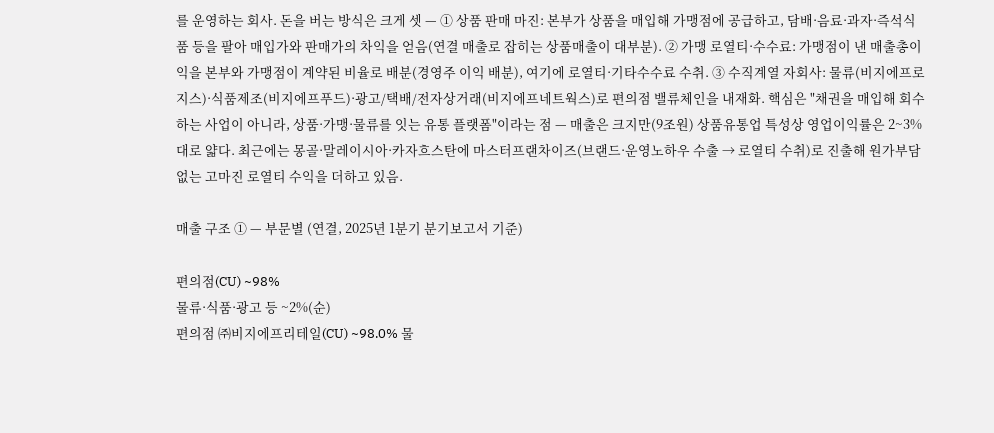를 운영하는 회사. 돈을 버는 방식은 크게 셋 — ① 상품 판매 마진: 본부가 상품을 매입해 가맹점에 공급하고, 담배·음료·과자·즉석식품 등을 팔아 매입가와 판매가의 차익을 얻음(연결 매출로 잡히는 상품매출이 대부분). ② 가맹 로열티·수수료: 가맹점이 낸 매출총이익을 본부와 가맹점이 계약된 비율로 배분(경영주 이익 배분), 여기에 로열티·기타수수료 수취. ③ 수직계열 자회사: 물류(비지에프로지스)·식품제조(비지에프푸드)·광고/택배/전자상거래(비지에프네트웍스)로 편의점 밸류체인을 내재화. 핵심은 "채권을 매입해 회수하는 사업이 아니라, 상품·가맹·물류를 잇는 유통 플랫폼"이라는 점 — 매출은 크지만(9조원) 상품유통업 특성상 영업이익률은 2~3%대로 얇다. 최근에는 몽골·말레이시아·카자흐스탄에 마스터프랜차이즈(브랜드·운영노하우 수출 → 로열티 수취)로 진출해 원가부담 없는 고마진 로열티 수익을 더하고 있음.

매출 구조 ① — 부문별 (연결, 2025년 1분기 분기보고서 기준)

편의점(CU) ~98%
물류·식품·광고 등 ~2%(순)
편의점 ㈜비지에프리테일(CU) ~98.0% 물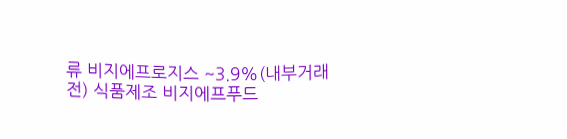류 비지에프로지스 ~3.9%(내부거래 전) 식품제조 비지에프푸드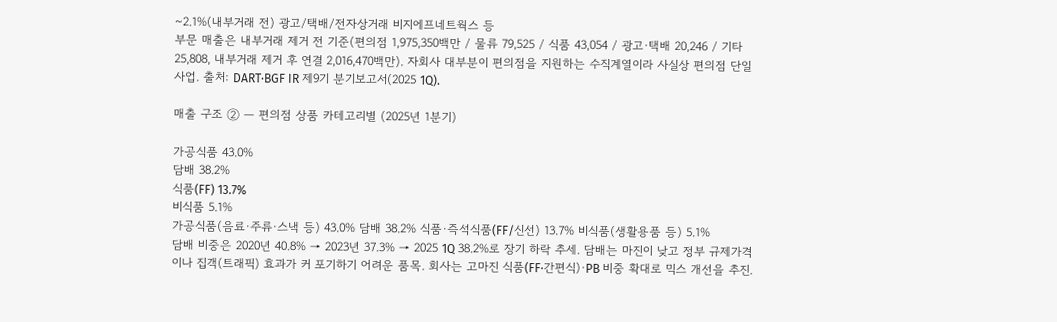~2.1%(내부거래 전) 광고/택배/전자상거래 비지에프네트웍스 등
부문 매출은 내부거래 제거 전 기준(편의점 1,975,350백만 / 물류 79,525 / 식품 43,054 / 광고·택배 20,246 / 기타 25,808, 내부거래 제거 후 연결 2,016,470백만). 자회사 대부분이 편의점을 지원하는 수직계열이라 사실상 편의점 단일사업. 출처: DART·BGF IR 제9기 분기보고서(2025 1Q).

매출 구조 ② — 편의점 상품 카테고리별 (2025년 1분기)

가공식품 43.0%
담배 38.2%
식품(FF) 13.7%
비식품 5.1%
가공식품(음료·주류·스낵 등) 43.0% 담배 38.2% 식품·즉석식품(FF/신선) 13.7% 비식품(생활용품 등) 5.1%
담배 비중은 2020년 40.8% → 2023년 37.3% → 2025 1Q 38.2%로 장기 하락 추세. 담배는 마진이 낮고 정부 규제가격이나 집객(트래픽) 효과가 커 포기하기 어려운 품목. 회사는 고마진 식품(FF·간편식)·PB 비중 확대로 믹스 개선을 추진.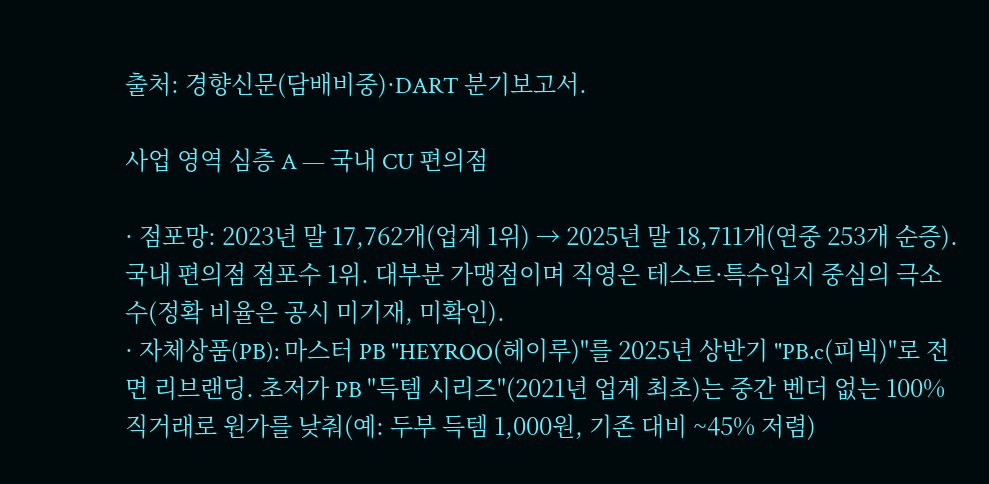출처: 경향신문(담배비중)·DART 분기보고서.

사업 영역 심층 A — 국내 CU 편의점

· 점포망: 2023년 말 17,762개(업계 1위) → 2025년 말 18,711개(연중 253개 순증). 국내 편의점 점포수 1위. 대부분 가맹점이며 직영은 테스트·특수입지 중심의 극소수(정확 비율은 공시 미기재, 미확인).
· 자체상품(PB): 마스터 PB "HEYROO(헤이루)"를 2025년 상반기 "PB.c(피빅)"로 전면 리브랜딩. 초저가 PB "득템 시리즈"(2021년 업계 최초)는 중간 벤더 없는 100% 직거래로 원가를 낮춰(예: 두부 득템 1,000원, 기존 대비 ~45% 저렴)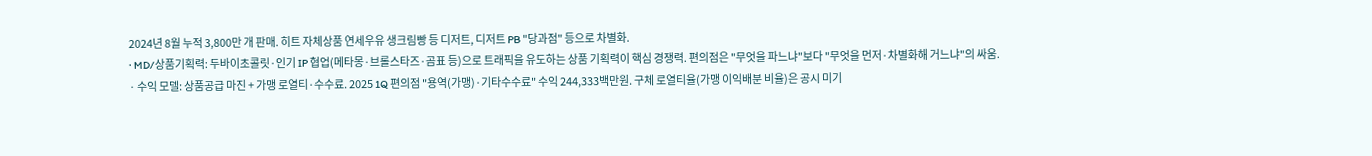2024년 8월 누적 3,800만 개 판매. 히트 자체상품 연세우유 생크림빵 등 디저트, 디저트 PB "당과점" 등으로 차별화.
· MD/상품기획력: 두바이초콜릿·인기 IP 협업(메타몽·브롤스타즈·곰표 등)으로 트래픽을 유도하는 상품 기획력이 핵심 경쟁력. 편의점은 "무엇을 파느냐"보다 "무엇을 먼저·차별화해 거느냐"의 싸움.
· 수익 모델: 상품공급 마진 + 가맹 로열티·수수료. 2025 1Q 편의점 "용역(가맹)·기타수수료" 수익 244,333백만원. 구체 로열티율(가맹 이익배분 비율)은 공시 미기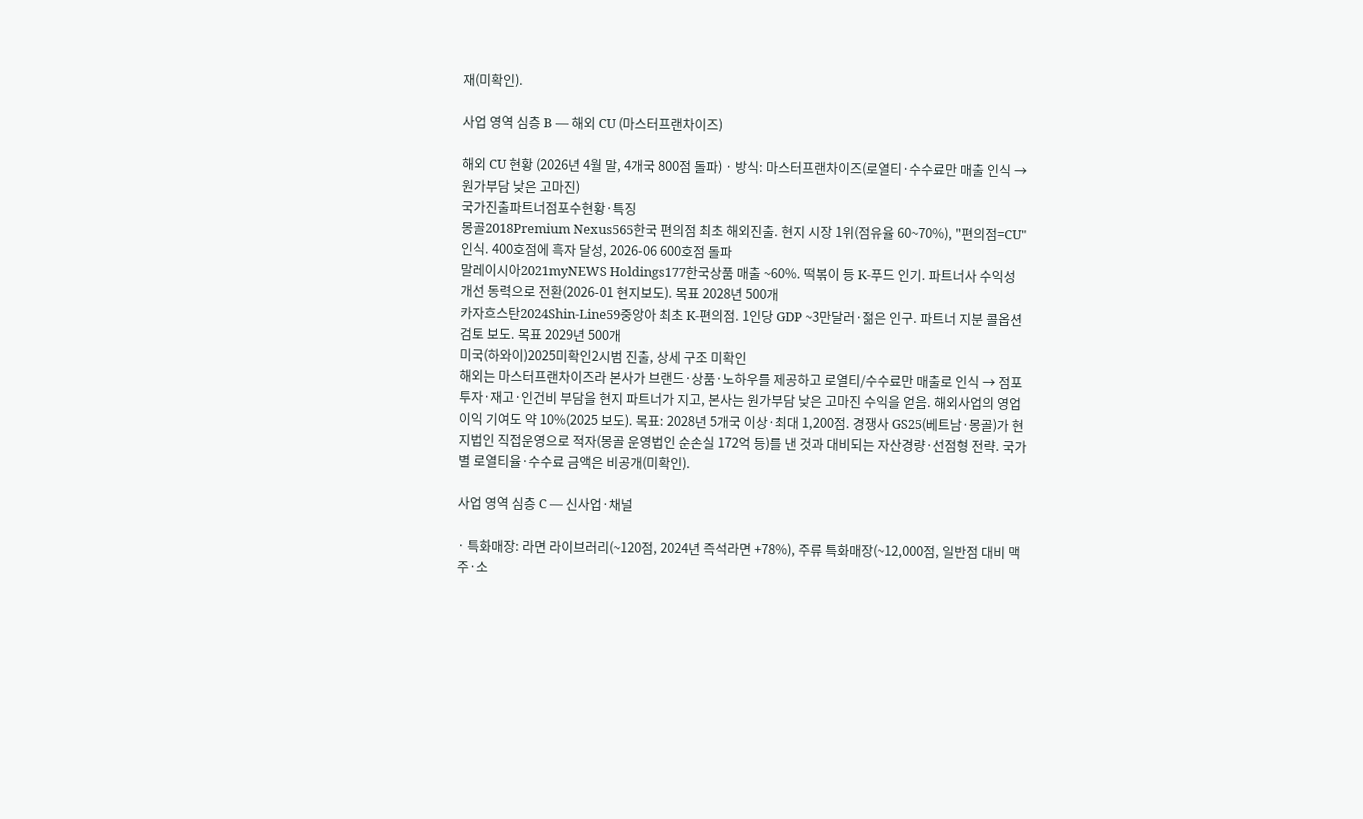재(미확인).

사업 영역 심층 B — 해외 CU (마스터프랜차이즈)

해외 CU 현황 (2026년 4월 말, 4개국 800점 돌파) · 방식: 마스터프랜차이즈(로열티·수수료만 매출 인식 → 원가부담 낮은 고마진)
국가진출파트너점포수현황·특징
몽골2018Premium Nexus565한국 편의점 최초 해외진출. 현지 시장 1위(점유율 60~70%), "편의점=CU" 인식. 400호점에 흑자 달성, 2026-06 600호점 돌파
말레이시아2021myNEWS Holdings177한국상품 매출 ~60%. 떡볶이 등 K-푸드 인기. 파트너사 수익성 개선 동력으로 전환(2026-01 현지보도). 목표 2028년 500개
카자흐스탄2024Shin-Line59중앙아 최초 K-편의점. 1인당 GDP ~3만달러·젊은 인구. 파트너 지분 콜옵션 검토 보도. 목표 2029년 500개
미국(하와이)2025미확인2시범 진출, 상세 구조 미확인
해외는 마스터프랜차이즈라 본사가 브랜드·상품·노하우를 제공하고 로열티/수수료만 매출로 인식 → 점포 투자·재고·인건비 부담을 현지 파트너가 지고, 본사는 원가부담 낮은 고마진 수익을 얻음. 해외사업의 영업이익 기여도 약 10%(2025 보도). 목표: 2028년 5개국 이상·최대 1,200점. 경쟁사 GS25(베트남·몽골)가 현지법인 직접운영으로 적자(몽골 운영법인 순손실 172억 등)를 낸 것과 대비되는 자산경량·선점형 전략. 국가별 로열티율·수수료 금액은 비공개(미확인).

사업 영역 심층 C — 신사업·채널

· 특화매장: 라면 라이브러리(~120점, 2024년 즉석라면 +78%), 주류 특화매장(~12,000점, 일반점 대비 맥주·소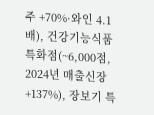주 +70%·와인 4.1배), 건강기능식품 특화점(~6,000점, 2024년 매출신장 +137%), 장보기 특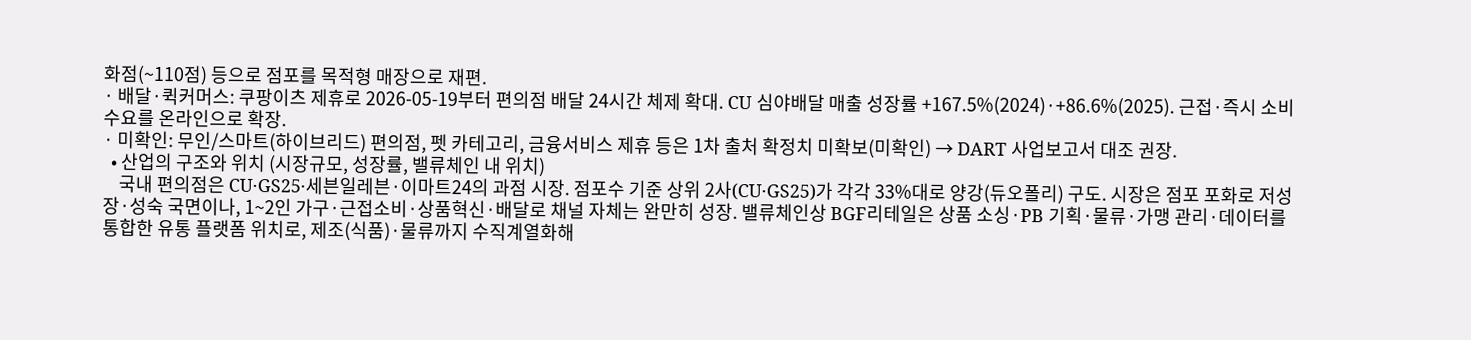화점(~110점) 등으로 점포를 목적형 매장으로 재편.
· 배달·퀵커머스: 쿠팡이츠 제휴로 2026-05-19부터 편의점 배달 24시간 체제 확대. CU 심야배달 매출 성장률 +167.5%(2024)·+86.6%(2025). 근접·즉시 소비 수요를 온라인으로 확장.
· 미확인: 무인/스마트(하이브리드) 편의점, 펫 카테고리, 금융서비스 제휴 등은 1차 출처 확정치 미확보(미확인) → DART 사업보고서 대조 권장.
  • 산업의 구조와 위치 (시장규모, 성장률, 밸류체인 내 위치)
    국내 편의점은 CU·GS25·세븐일레븐·이마트24의 과점 시장. 점포수 기준 상위 2사(CU·GS25)가 각각 33%대로 양강(듀오폴리) 구도. 시장은 점포 포화로 저성장·성숙 국면이나, 1~2인 가구·근접소비·상품혁신·배달로 채널 자체는 완만히 성장. 밸류체인상 BGF리테일은 상품 소싱·PB 기획·물류·가맹 관리·데이터를 통합한 유통 플랫폼 위치로, 제조(식품)·물류까지 수직계열화해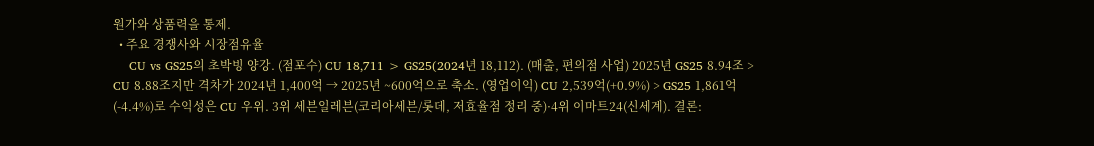원가와 상품력을 통제.
  • 주요 경쟁사와 시장점유율
    CU vs GS25의 초박빙 양강. (점포수) CU 18,711 > GS25(2024년 18,112). (매출, 편의점 사업) 2025년 GS25 8.94조 > CU 8.88조지만 격차가 2024년 1,400억 → 2025년 ~600억으로 축소. (영업이익) CU 2,539억(+0.9%) > GS25 1,861억(-4.4%)로 수익성은 CU 우위. 3위 세븐일레븐(코리아세븐/롯데, 저효율점 정리 중)·4위 이마트24(신세계). 결론: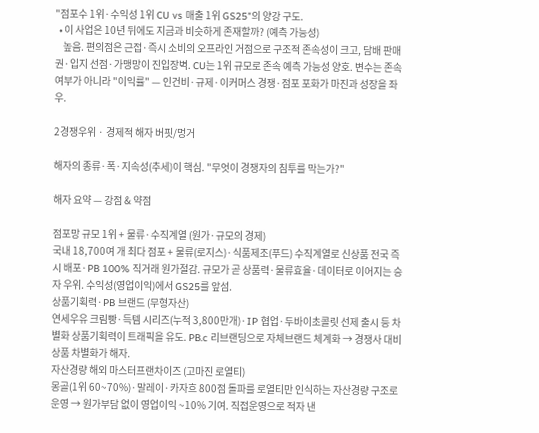"점포수 1위·수익성 1위 CU vs 매출 1위 GS25"의 양강 구도.
  • 이 사업은 10년 뒤에도 지금과 비슷하게 존재할까? (예측 가능성)
    높음. 편의점은 근접·즉시 소비의 오프라인 거점으로 구조적 존속성이 크고, 담배 판매권·입지 선점·가맹망이 진입장벽. CU는 1위 규모로 존속 예측 가능성 양호. 변수는 존속 여부가 아니라 "이익률" — 인건비·규제·이커머스 경쟁·점포 포화가 마진과 성장을 좌우.

2경쟁우위 · 경제적 해자 버핏/멍거

해자의 종류·폭·지속성(추세)이 핵심. "무엇이 경쟁자의 침투를 막는가?"

해자 요약 — 강점 & 약점

점포망 규모 1위 + 물류·수직계열 (원가·규모의 경제)
국내 18,700여 개 최다 점포 + 물류(로지스)·식품제조(푸드) 수직계열로 신상품 전국 즉시 배포·PB 100% 직거래 원가절감. 규모가 곧 상품력·물류효율·데이터로 이어지는 승자 우위. 수익성(영업이익)에서 GS25를 앞섬.
상품기획력·PB 브랜드 (무형자산)
연세우유 크림빵·득템 시리즈(누적 3,800만개)·IP 협업·두바이초콜릿 선제 출시 등 차별화 상품기획력이 트래픽을 유도. PB.c 리브랜딩으로 자체브랜드 체계화 → 경쟁사 대비 상품 차별화가 해자.
자산경량 해외 마스터프랜차이즈 (고마진 로열티)
몽골(1위 60~70%)·말레이·카자흐 800점 돌파를 로열티만 인식하는 자산경량 구조로 운영 → 원가부담 없이 영업이익 ~10% 기여. 직접운영으로 적자 낸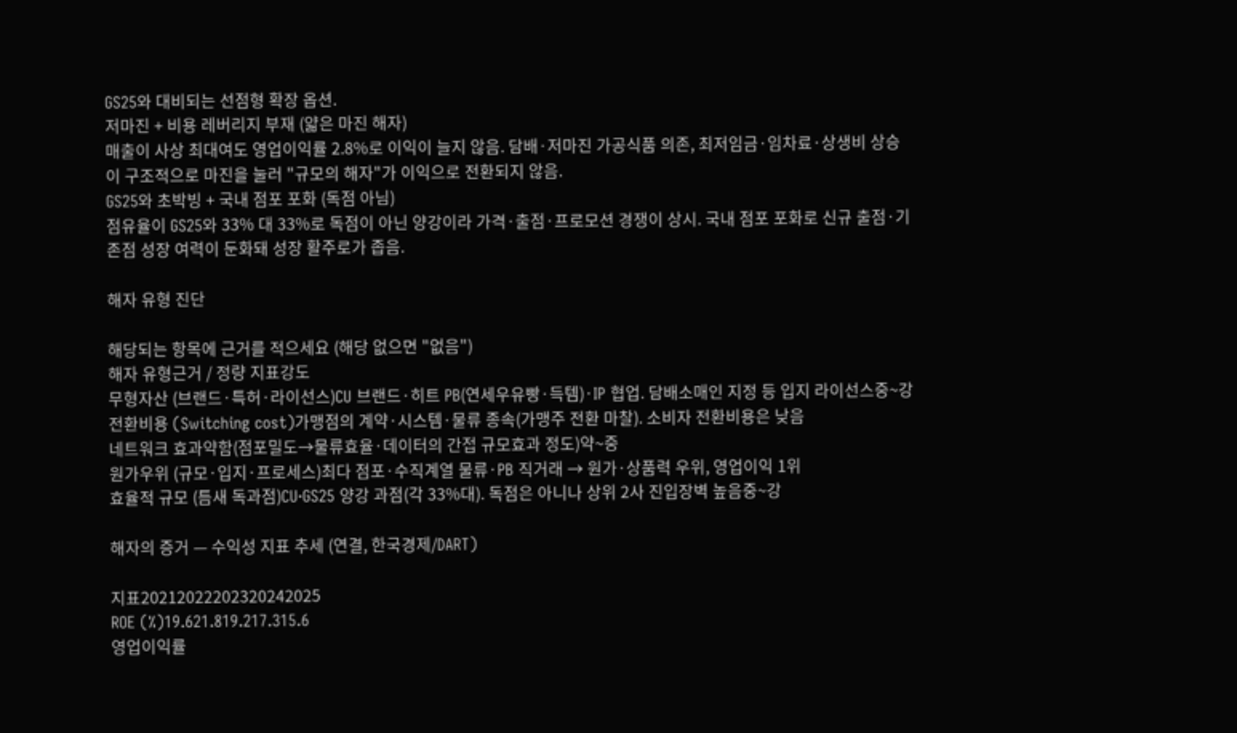GS25와 대비되는 선점형 확장 옵션.
저마진 + 비용 레버리지 부재 (얇은 마진 해자)
매출이 사상 최대여도 영업이익률 2.8%로 이익이 늘지 않음. 담배·저마진 가공식품 의존, 최저임금·임차료·상생비 상승이 구조적으로 마진을 눌러 "규모의 해자"가 이익으로 전환되지 않음.
GS25와 초박빙 + 국내 점포 포화 (독점 아님)
점유율이 GS25와 33% 대 33%로 독점이 아닌 양강이라 가격·출점·프로모션 경쟁이 상시. 국내 점포 포화로 신규 출점·기존점 성장 여력이 둔화돼 성장 활주로가 좁음.

해자 유형 진단

해당되는 항목에 근거를 적으세요 (해당 없으면 "없음")
해자 유형근거 / 정량 지표강도
무형자산 (브랜드·특허·라이선스)CU 브랜드·히트 PB(연세우유빵·득템)·IP 협업. 담배소매인 지정 등 입지 라이선스중~강
전환비용 (Switching cost)가맹점의 계약·시스템·물류 종속(가맹주 전환 마찰). 소비자 전환비용은 낮음
네트워크 효과약함(점포밀도→물류효율·데이터의 간접 규모효과 정도)약~중
원가우위 (규모·입지·프로세스)최다 점포·수직계열 물류·PB 직거래 → 원가·상품력 우위, 영업이익 1위
효율적 규모 (틈새 독과점)CU·GS25 양강 과점(각 33%대). 독점은 아니나 상위 2사 진입장벽 높음중~강

해자의 증거 — 수익성 지표 추세 (연결, 한국경제/DART)

지표20212022202320242025
ROE (%)19.621.819.217.315.6
영업이익률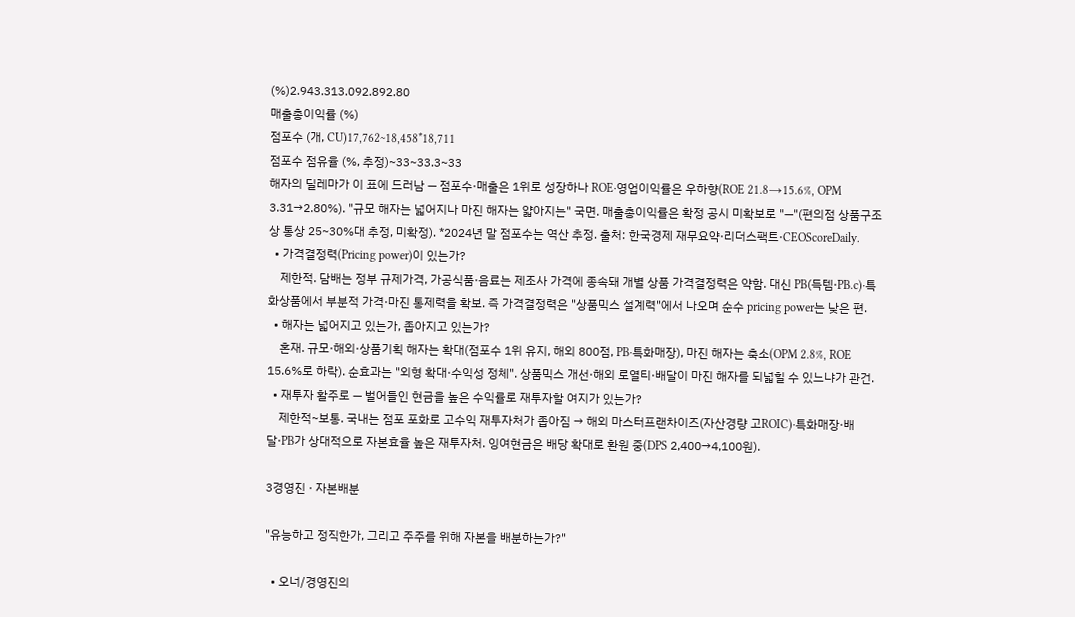(%)2.943.313.092.892.80
매출총이익률 (%)
점포수 (개, CU)17,762~18,458*18,711
점포수 점유율 (%, 추정)~33~33.3~33
해자의 딜레마가 이 표에 드러남 — 점포수·매출은 1위로 성장하나 ROE·영업이익률은 우하향(ROE 21.8→15.6%, OPM 3.31→2.80%). "규모 해자는 넓어지나 마진 해자는 얇아지는" 국면. 매출총이익률은 확정 공시 미확보로 "—"(편의점 상품구조상 통상 25~30%대 추정, 미확정). *2024년 말 점포수는 역산 추정. 출처: 한국경제 재무요약·리더스팩트·CEOScoreDaily.
  • 가격결정력(Pricing power)이 있는가?
    제한적. 담배는 정부 규제가격, 가공식품·음료는 제조사 가격에 종속돼 개별 상품 가격결정력은 약함. 대신 PB(득템·PB.c)·특화상품에서 부분적 가격·마진 통제력을 확보. 즉 가격결정력은 "상품믹스 설계력"에서 나오며 순수 pricing power는 낮은 편.
  • 해자는 넓어지고 있는가, 좁아지고 있는가?
    혼재. 규모·해외·상품기획 해자는 확대(점포수 1위 유지, 해외 800점, PB·특화매장), 마진 해자는 축소(OPM 2.8%, ROE 15.6%로 하락). 순효과는 "외형 확대·수익성 정체". 상품믹스 개선·해외 로열티·배달이 마진 해자를 되넓힐 수 있느냐가 관건.
  • 재투자 활주로 — 벌어들인 현금을 높은 수익률로 재투자할 여지가 있는가?
    제한적~보통. 국내는 점포 포화로 고수익 재투자처가 좁아짐 → 해외 마스터프랜차이즈(자산경량 고ROIC)·특화매장·배달·PB가 상대적으로 자본효율 높은 재투자처. 잉여현금은 배당 확대로 환원 중(DPS 2,400→4,100원).

3경영진 · 자본배분

"유능하고 정직한가, 그리고 주주를 위해 자본을 배분하는가?"

  • 오너/경영진의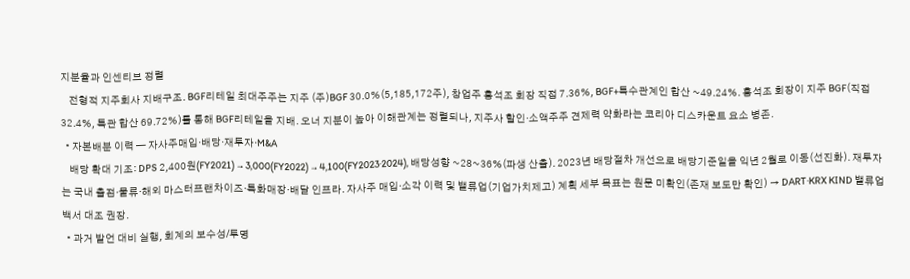지분율과 인센티브 정렬
    전형적 지주회사 지배구조. BGF리테일 최대주주는 지주 (주)BGF 30.0%(5,185,172주), 창업주 홍석조 회장 직접 7.36%, BGF+특수관계인 합산 ~49.24%. 홍석조 회장이 지주 BGF(직접 32.4%, 특관 합산 69.72%)를 통해 BGF리테일을 지배. 오너 지분이 높아 이해관계는 정렬되나, 지주사 할인·소액주주 견제력 약화라는 코리아 디스카운트 요소 병존.
  • 자본배분 이력 — 자사주매입·배당·재투자·M&A
    배당 확대 기조: DPS 2,400원(FY2021) → 3,000(FY2022) → 4,100(FY2023·2024), 배당성향 ~28~36%(파생 산출). 2023년 배당절차 개선으로 배당기준일을 익년 2월로 이동(선진화). 재투자는 국내 출점·물류·해외 마스터프랜차이즈·특화매장·배달 인프라. 자사주 매입·소각 이력 및 밸류업(기업가치제고) 계획 세부 목표는 원문 미확인(존재 보도만 확인) → DART·KRX KIND 밸류업 백서 대조 권장.
  • 과거 발언 대비 실행, 회계의 보수성/투명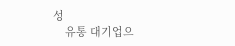성
    유통 대기업으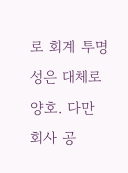로 회계 투명성은 대체로 양호. 다만 회사 공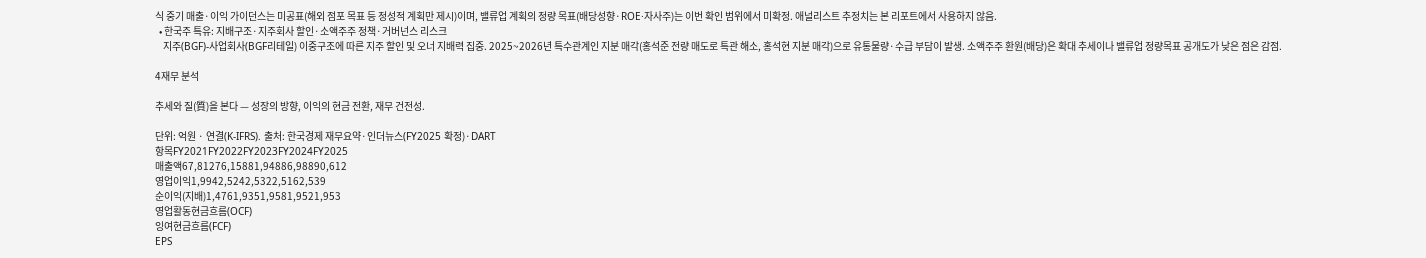식 중기 매출·이익 가이던스는 미공표(해외 점포 목표 등 정성적 계획만 제시)이며, 밸류업 계획의 정량 목표(배당성향·ROE·자사주)는 이번 확인 범위에서 미확정. 애널리스트 추정치는 본 리포트에서 사용하지 않음.
  • 한국주 특유: 지배구조·지주회사 할인·소액주주 정책·거버넌스 리스크
    지주(BGF)-사업회사(BGF리테일) 이중구조에 따른 지주 할인 및 오너 지배력 집중. 2025~2026년 특수관계인 지분 매각(홍석준 전량 매도로 특관 해소, 홍석현 지분 매각)으로 유통물량·수급 부담이 발생. 소액주주 환원(배당)은 확대 추세이나 밸류업 정량목표 공개도가 낮은 점은 감점.

4재무 분석

추세와 질(質)을 본다 — 성장의 방향, 이익의 현금 전환, 재무 건전성.

단위: 억원 · 연결(K-IFRS). 출처: 한국경제 재무요약·인더뉴스(FY2025 확정)·DART
항목FY2021FY2022FY2023FY2024FY2025
매출액67,81276,15881,94886,98890,612
영업이익1,9942,5242,5322,5162,539
순이익(지배)1,4761,9351,9581,9521,953
영업활동현금흐름(OCF)
잉여현금흐름(FCF)
EPS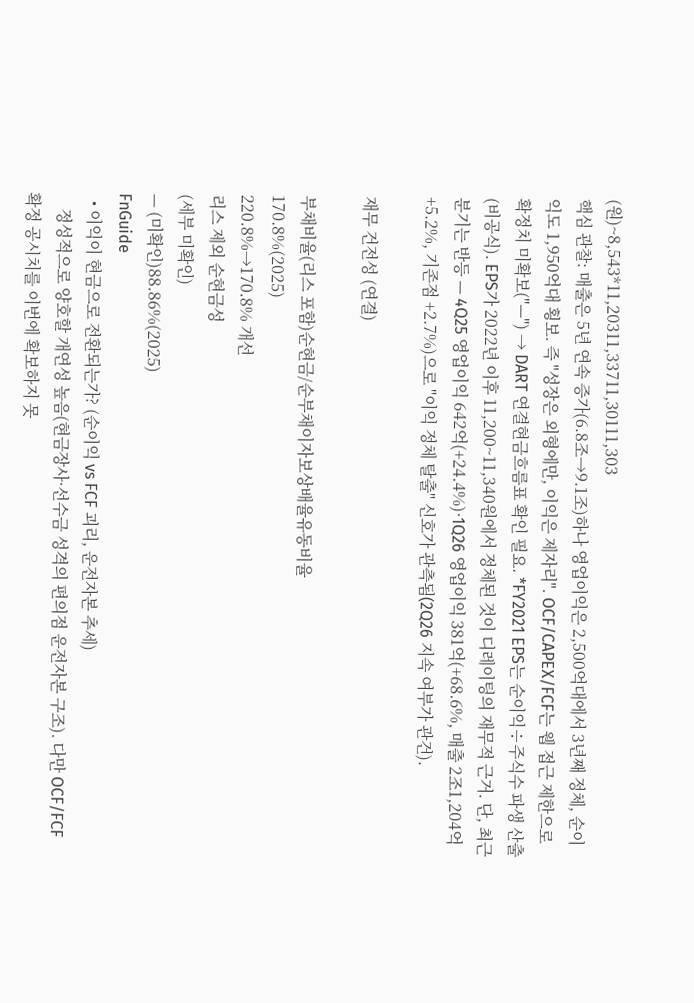(원)~8,543*11,20311,33711,30111,303
핵심 관찰: 매출은 5년 연속 증가(6.8조→9.1조)하나 영업이익은 2,500억대에서 3년째 정체, 순이익도 1,950억대 횡보. 즉 "성장은 외형에만, 이익은 제자리". OCF/CAPEX/FCF는 웹 접근 제한으로 확정치 미확보("—") → DART 연결현금흐름표 확인 필요. *FY2021 EPS는 순이익÷주식수 파생 산출(비공식). EPS가 2022년 이후 11,200~11,340원에서 정체된 것이 디레이팅의 재무적 근거. 단, 최근 분기는 반등 — 4Q25 영업이익 642억(+24.4%)·1Q26 영업이익 381억(+68.6%, 매출 2조1,204억 +5.2%, 기존점 +2.7%)으로 "이익 정체 탈출" 신호가 관측됨(2Q26 지속 여부가 관건).

재무 건전성 (연결)

부채비율(리스 포함)순현금/순부채이자보상배율유동비율
170.8%(2025)
220.8%→170.8% 개선
리스 제외 순현금성
(세부 미확인)
— (미확인)88.86%(2025)
FnGuide
  • 이익이 현금으로 전환되는가? (순이익 vs FCF 괴리, 운전자본 추세)
    정성적으로 양호할 개연성 높음(현금장사·선수금 성격의 편의점 운전자본 구조). 다만 OCF/FCF 확정 공시치를 이번에 확보하지 못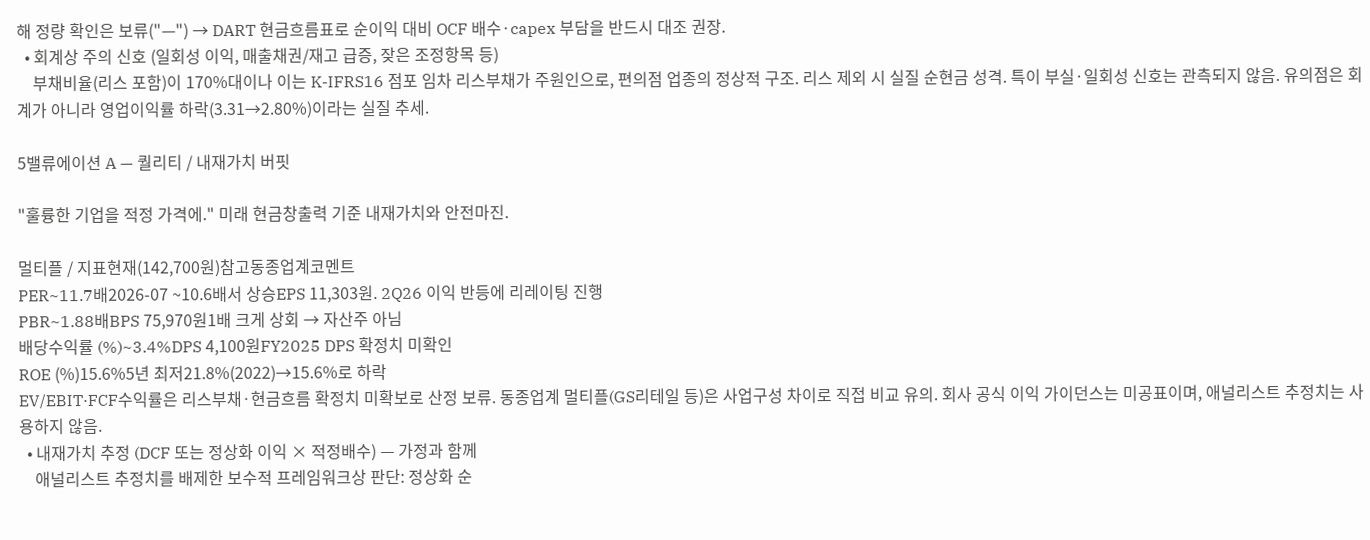해 정량 확인은 보류("—") → DART 현금흐름표로 순이익 대비 OCF 배수·capex 부담을 반드시 대조 권장.
  • 회계상 주의 신호 (일회성 이익, 매출채권/재고 급증, 잦은 조정항목 등)
    부채비율(리스 포함)이 170%대이나 이는 K-IFRS16 점포 임차 리스부채가 주원인으로, 편의점 업종의 정상적 구조. 리스 제외 시 실질 순현금 성격. 특이 부실·일회성 신호는 관측되지 않음. 유의점은 회계가 아니라 영업이익률 하락(3.31→2.80%)이라는 실질 추세.

5밸류에이션 A — 퀄리티 / 내재가치 버핏

"훌륭한 기업을 적정 가격에." 미래 현금창출력 기준 내재가치와 안전마진.

멀티플 / 지표현재(142,700원)참고동종업계코멘트
PER~11.7배2026-07 ~10.6배서 상승EPS 11,303원. 2Q26 이익 반등에 리레이팅 진행
PBR~1.88배BPS 75,970원1배 크게 상회 → 자산주 아님
배당수익률 (%)~3.4%DPS 4,100원FY2025 DPS 확정치 미확인
ROE (%)15.6%5년 최저21.8%(2022)→15.6%로 하락
EV/EBIT·FCF수익률은 리스부채·현금흐름 확정치 미확보로 산정 보류. 동종업계 멀티플(GS리테일 등)은 사업구성 차이로 직접 비교 유의. 회사 공식 이익 가이던스는 미공표이며, 애널리스트 추정치는 사용하지 않음.
  • 내재가치 추정 (DCF 또는 정상화 이익 × 적정배수) — 가정과 함께
    애널리스트 추정치를 배제한 보수적 프레임워크상 판단: 정상화 순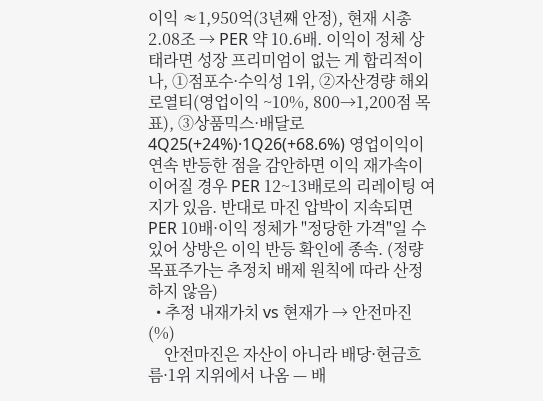이익 ≈1,950억(3년째 안정), 현재 시총 2.08조 → PER 약 10.6배. 이익이 정체 상태라면 성장 프리미엄이 없는 게 합리적이나, ①점포수·수익성 1위, ②자산경량 해외 로열티(영업이익 ~10%, 800→1,200점 목표), ③상품믹스·배달로 4Q25(+24%)·1Q26(+68.6%) 영업이익이 연속 반등한 점을 감안하면 이익 재가속이 이어질 경우 PER 12~13배로의 리레이팅 여지가 있음. 반대로 마진 압박이 지속되면 PER 10배·이익 정체가 "정당한 가격"일 수 있어 상방은 이익 반등 확인에 종속. (정량 목표주가는 추정치 배제 원칙에 따라 산정하지 않음)
  • 추정 내재가치 vs 현재가 → 안전마진 (%)
    안전마진은 자산이 아니라 배당·현금흐름·1위 지위에서 나옴 — 배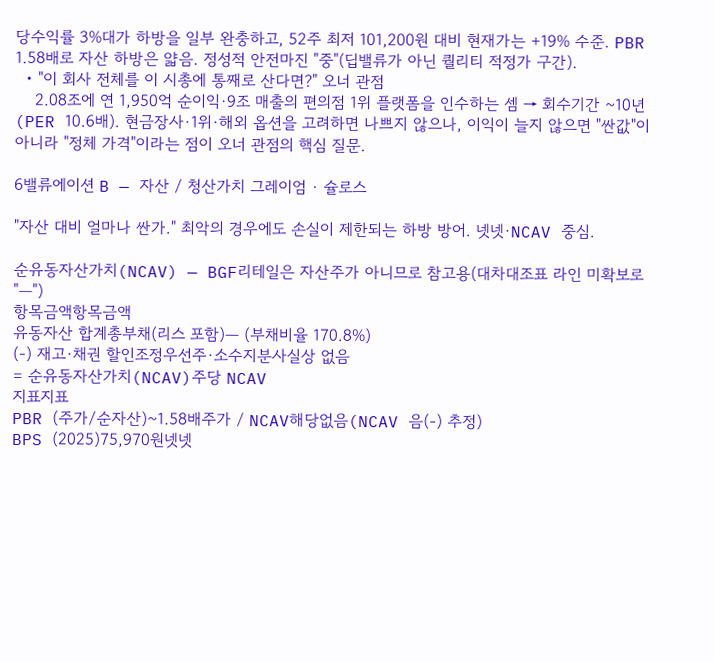당수익률 3%대가 하방을 일부 완충하고, 52주 최저 101,200원 대비 현재가는 +19% 수준. PBR 1.58배로 자산 하방은 얇음. 정성적 안전마진 "중"(딥밸류가 아닌 퀄리티 적정가 구간).
  • "이 회사 전체를 이 시총에 통째로 산다면?" 오너 관점
    2.08조에 연 1,950억 순이익·9조 매출의 편의점 1위 플랫폼을 인수하는 셈 → 회수기간 ~10년(PER 10.6배). 현금장사·1위·해외 옵션을 고려하면 나쁘지 않으나, 이익이 늘지 않으면 "싼값"이 아니라 "정체 가격"이라는 점이 오너 관점의 핵심 질문.

6밸류에이션 B — 자산 / 청산가치 그레이엄 · 슐로스

"자산 대비 얼마나 싼가." 최악의 경우에도 손실이 제한되는 하방 방어. 넷넷·NCAV 중심.

순유동자산가치(NCAV) — BGF리테일은 자산주가 아니므로 참고용(대차대조표 라인 미확보로 "—")
항목금액항목금액
유동자산 합계총부채(리스 포함)— (부채비율 170.8%)
(-) 재고·채권 할인조정우선주·소수지분사실상 없음
= 순유동자산가치(NCAV)주당 NCAV
지표지표
PBR (주가/순자산)~1.58배주가 / NCAV해당없음(NCAV 음(-) 추정)
BPS (2025)75,970원넷넷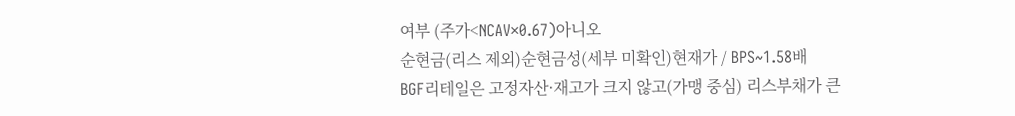여부 (주가<NCAV×0.67)아니오
순현금(리스 제외)순현금성(세부 미확인)현재가 / BPS~1.58배
BGF리테일은 고정자산·재고가 크지 않고(가맹 중심) 리스부채가 큰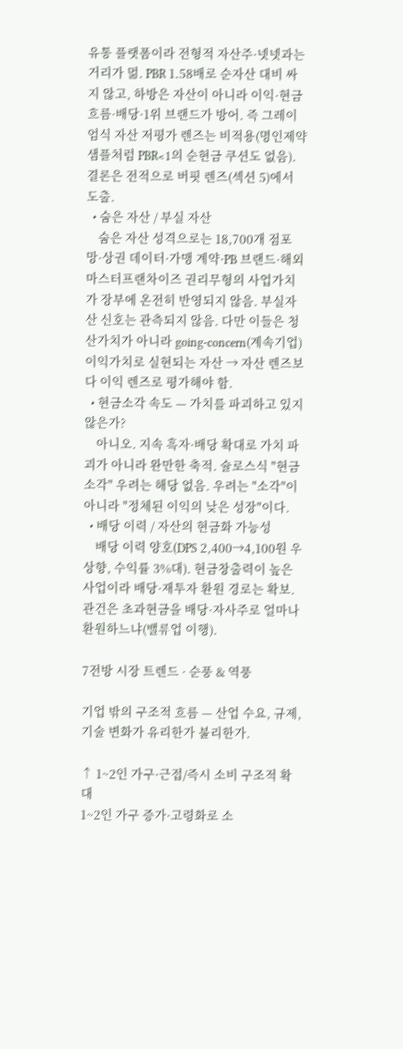유통 플랫폼이라 전형적 자산주·넷넷과는 거리가 멂. PBR 1.58배로 순자산 대비 싸지 않고, 하방은 자산이 아니라 이익·현금흐름·배당·1위 브랜드가 방어. 즉 그레이엄식 자산 저평가 렌즈는 비적용(명인제약 샘플처럼 PBR<1의 순현금 쿠션도 없음). 결론은 전적으로 버핏 렌즈(섹션 5)에서 도출.
  • 숨은 자산 / 부실 자산
    숨은 자산 성격으로는 18,700개 점포망·상권 데이터·가맹 계약·PB 브랜드·해외 마스터프랜차이즈 권리무형의 사업가치가 장부에 온전히 반영되지 않음. 부실자산 신호는 관측되지 않음. 다만 이들은 청산가치가 아니라 going-concern(계속기업) 이익가치로 실현되는 자산 → 자산 렌즈보다 이익 렌즈로 평가해야 함.
  • 현금소각 속도 — 가치를 파괴하고 있지 않은가?
    아니오. 지속 흑자·배당 확대로 가치 파괴가 아니라 완만한 축적. 슐로스식 "현금소각" 우려는 해당 없음. 우려는 "소각"이 아니라 "정체된 이익의 낮은 성장"이다.
  • 배당 이력 / 자산의 현금화 가능성
    배당 이력 양호(DPS 2,400→4,100원 우상향, 수익률 3%대). 현금창출력이 높은 사업이라 배당·재투자 환원 경로는 확보. 관건은 초과현금을 배당·자사주로 얼마나 환원하느냐(밸류업 이행).

7전방 시장 트렌드 · 순풍 & 역풍

기업 밖의 구조적 흐름 — 산업 수요, 규제, 기술 변화가 유리한가 불리한가.

↑ 1~2인 가구·근접/즉시 소비 구조적 확대
1~2인 가구 증가·고령화로 소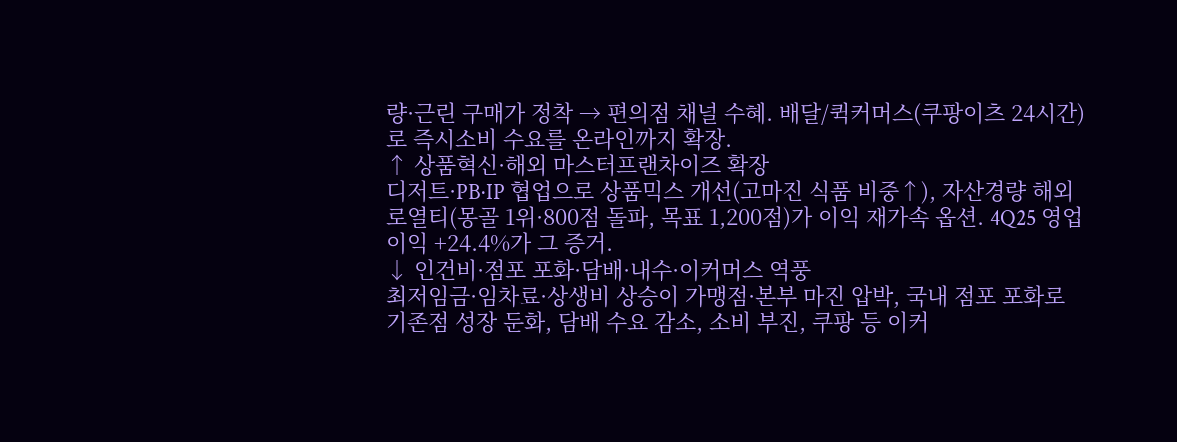량·근린 구매가 정착 → 편의점 채널 수혜. 배달/퀵커머스(쿠팡이츠 24시간)로 즉시소비 수요를 온라인까지 확장.
↑ 상품혁신·해외 마스터프랜차이즈 확장
디저트·PB·IP 협업으로 상품믹스 개선(고마진 식품 비중↑), 자산경량 해외 로열티(몽골 1위·800점 돌파, 목표 1,200점)가 이익 재가속 옵션. 4Q25 영업이익 +24.4%가 그 증거.
↓ 인건비·점포 포화·담배·내수·이커머스 역풍
최저임금·임차료·상생비 상승이 가맹점·본부 마진 압박, 국내 점포 포화로 기존점 성장 둔화, 담배 수요 감소, 소비 부진, 쿠팡 등 이커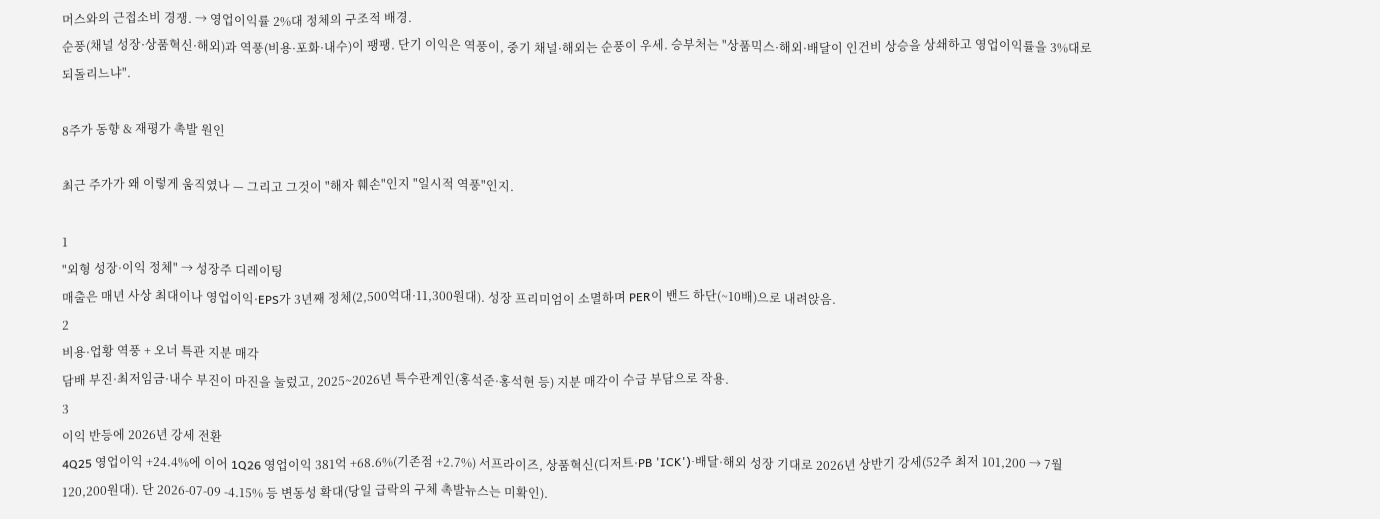머스와의 근접소비 경쟁. → 영업이익률 2%대 정체의 구조적 배경.
순풍(채널 성장·상품혁신·해외)과 역풍(비용·포화·내수)이 팽팽. 단기 이익은 역풍이, 중기 채널·해외는 순풍이 우세. 승부처는 "상품믹스·해외·배달이 인건비 상승을 상쇄하고 영업이익률을 3%대로 되돌리느냐".

8주가 동향 & 재평가 촉발 원인

최근 주가가 왜 이렇게 움직였나 — 그리고 그것이 "해자 훼손"인지 "일시적 역풍"인지.

1
"외형 성장·이익 정체" → 성장주 디레이팅
매출은 매년 사상 최대이나 영업이익·EPS가 3년째 정체(2,500억대·11,300원대). 성장 프리미엄이 소멸하며 PER이 밴드 하단(~10배)으로 내려앉음.
2
비용·업황 역풍 + 오너 특관 지분 매각
담배 부진·최저임금·내수 부진이 마진을 눌렀고, 2025~2026년 특수관계인(홍석준·홍석현 등) 지분 매각이 수급 부담으로 작용.
3
이익 반등에 2026년 강세 전환
4Q25 영업이익 +24.4%에 이어 1Q26 영업이익 381억 +68.6%(기존점 +2.7%) 서프라이즈, 상품혁신(디저트·PB 'ICK')·배달·해외 성장 기대로 2026년 상반기 강세(52주 최저 101,200 → 7월 120,200원대). 단 2026-07-09 -4.15% 등 변동성 확대(당일 급락의 구체 촉발뉴스는 미확인).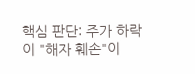핵심 판단: 주가 하락이 "해자 훼손"이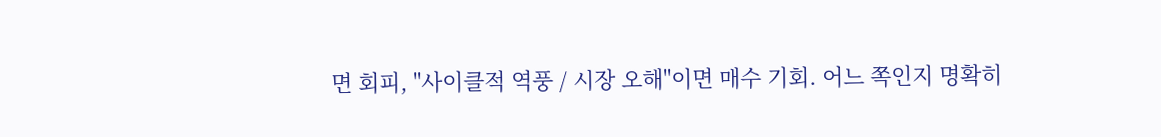면 회피, "사이클적 역풍 / 시장 오해"이면 매수 기회. 어느 쪽인지 명확히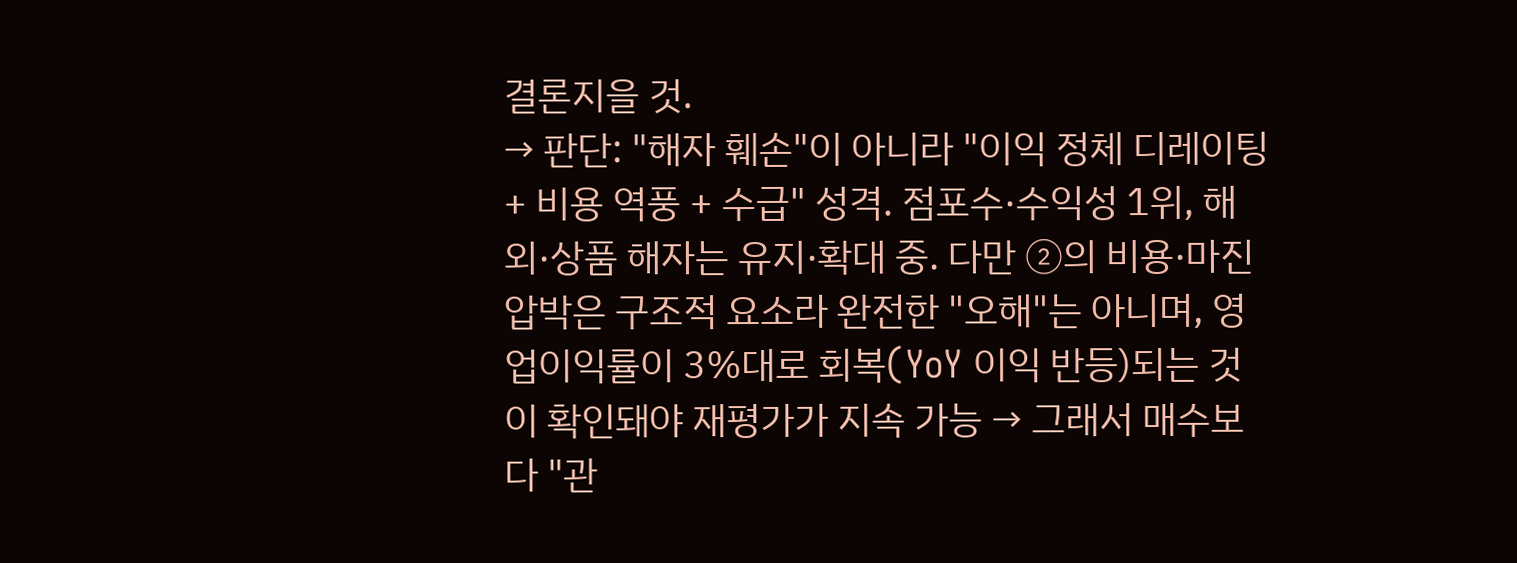결론지을 것.
→ 판단: "해자 훼손"이 아니라 "이익 정체 디레이팅 + 비용 역풍 + 수급" 성격. 점포수·수익성 1위, 해외·상품 해자는 유지·확대 중. 다만 ②의 비용·마진 압박은 구조적 요소라 완전한 "오해"는 아니며, 영업이익률이 3%대로 회복(YoY 이익 반등)되는 것이 확인돼야 재평가가 지속 가능 → 그래서 매수보다 "관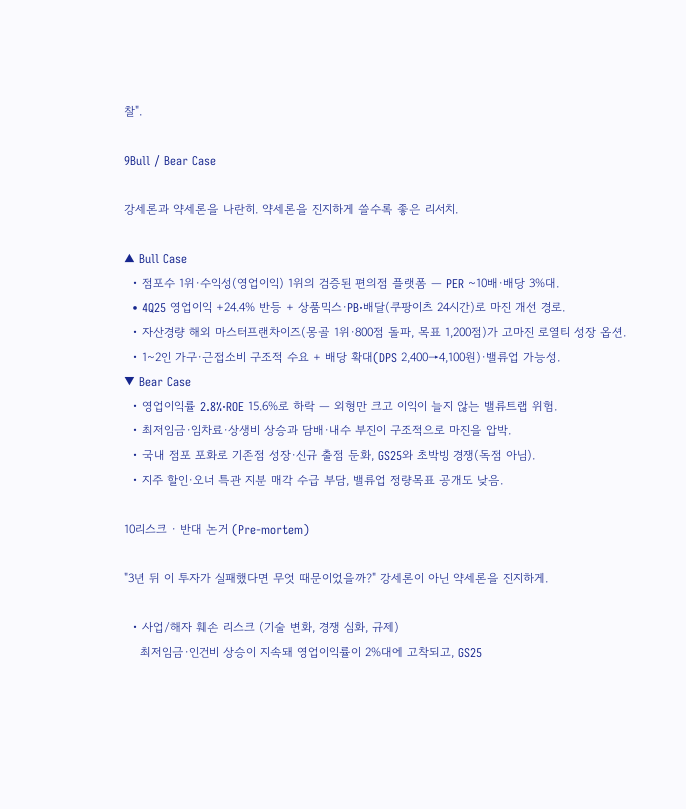찰".

9Bull / Bear Case

강세론과 약세론을 나란히. 약세론을 진지하게 쓸수록 좋은 리서치.

▲ Bull Case
  • 점포수 1위·수익성(영업이익) 1위의 검증된 편의점 플랫폼 — PER ~10배·배당 3%대.
  • 4Q25 영업이익 +24.4% 반등 + 상품믹스·PB·배달(쿠팡이츠 24시간)로 마진 개선 경로.
  • 자산경량 해외 마스터프랜차이즈(몽골 1위·800점 돌파, 목표 1,200점)가 고마진 로열티 성장 옵션.
  • 1~2인 가구·근접소비 구조적 수요 + 배당 확대(DPS 2,400→4,100원)·밸류업 가능성.
▼ Bear Case
  • 영업이익률 2.8%·ROE 15.6%로 하락 — 외형만 크고 이익이 늘지 않는 밸류트랩 위험.
  • 최저임금·임차료·상생비 상승과 담배·내수 부진이 구조적으로 마진을 압박.
  • 국내 점포 포화로 기존점 성장·신규 출점 둔화, GS25와 초박빙 경쟁(독점 아님).
  • 지주 할인·오너 특관 지분 매각 수급 부담, 밸류업 정량목표 공개도 낮음.

10리스크 · 반대 논거 (Pre-mortem)

"3년 뒤 이 투자가 실패했다면 무엇 때문이었을까?" 강세론이 아닌 약세론을 진지하게.

  • 사업/해자 훼손 리스크 (기술 변화, 경쟁 심화, 규제)
    최저임금·인건비 상승이 지속돼 영업이익률이 2%대에 고착되고, GS25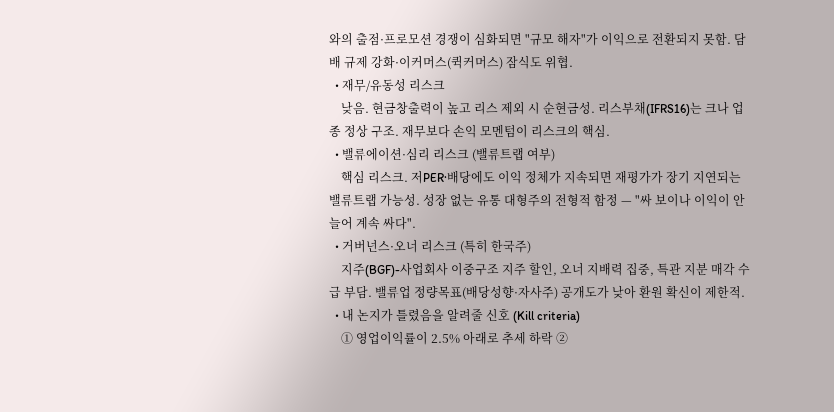와의 출점·프로모션 경쟁이 심화되면 "규모 해자"가 이익으로 전환되지 못함. 담배 규제 강화·이커머스(퀵커머스) 잠식도 위협.
  • 재무/유동성 리스크
    낮음. 현금창출력이 높고 리스 제외 시 순현금성. 리스부채(IFRS16)는 크나 업종 정상 구조. 재무보다 손익 모멘텀이 리스크의 핵심.
  • 밸류에이션·심리 리스크 (밸류트랩 여부)
    핵심 리스크. 저PER·배당에도 이익 정체가 지속되면 재평가가 장기 지연되는 밸류트랩 가능성. 성장 없는 유통 대형주의 전형적 함정 — "싸 보이나 이익이 안 늘어 계속 싸다".
  • 거버넌스·오너 리스크 (특히 한국주)
    지주(BGF)-사업회사 이중구조 지주 할인, 오너 지배력 집중, 특관 지분 매각 수급 부담. 밸류업 정량목표(배당성향·자사주) 공개도가 낮아 환원 확신이 제한적.
  • 내 논지가 틀렸음을 알려줄 신호 (Kill criteria)
    ① 영업이익률이 2.5% 아래로 추세 하락 ②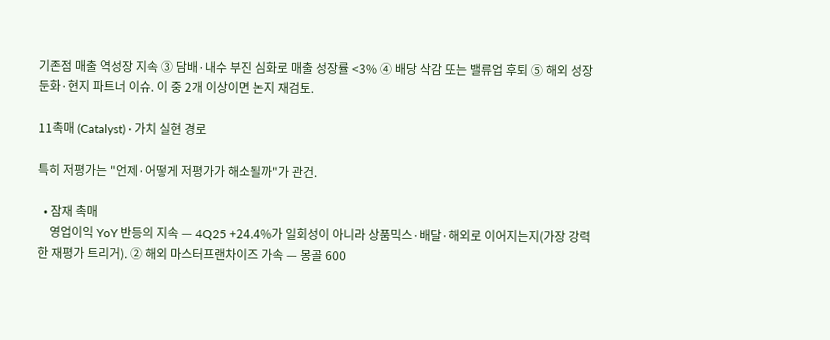기존점 매출 역성장 지속 ③ 담배·내수 부진 심화로 매출 성장률 <3% ④ 배당 삭감 또는 밸류업 후퇴 ⑤ 해외 성장 둔화·현지 파트너 이슈. 이 중 2개 이상이면 논지 재검토.

11촉매 (Catalyst) · 가치 실현 경로

특히 저평가는 "언제·어떻게 저평가가 해소될까"가 관건.

  • 잠재 촉매
    영업이익 YoY 반등의 지속 — 4Q25 +24.4%가 일회성이 아니라 상품믹스·배달·해외로 이어지는지(가장 강력한 재평가 트리거). ② 해외 마스터프랜차이즈 가속 — 몽골 600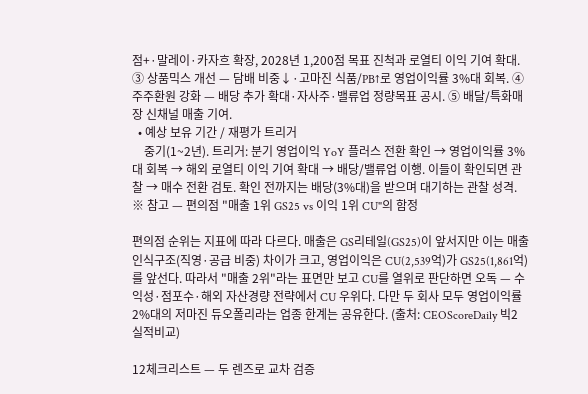점+·말레이·카자흐 확장, 2028년 1,200점 목표 진척과 로열티 이익 기여 확대. ③ 상품믹스 개선 — 담배 비중↓·고마진 식품/PB↑로 영업이익률 3%대 회복. ④ 주주환원 강화 — 배당 추가 확대·자사주·밸류업 정량목표 공시. ⑤ 배달/특화매장 신채널 매출 기여.
  • 예상 보유 기간 / 재평가 트리거
    중기(1~2년). 트리거: 분기 영업이익 YoY 플러스 전환 확인 → 영업이익률 3%대 회복 → 해외 로열티 이익 기여 확대 → 배당/밸류업 이행. 이들이 확인되면 관찰 → 매수 전환 검토. 확인 전까지는 배당(3%대)을 받으며 대기하는 관찰 성격.
※ 참고 — 편의점 "매출 1위 GS25 vs 이익 1위 CU"의 함정

편의점 순위는 지표에 따라 다르다. 매출은 GS리테일(GS25)이 앞서지만 이는 매출 인식구조(직영·공급 비중) 차이가 크고, 영업이익은 CU(2,539억)가 GS25(1,861억)를 앞선다. 따라서 "매출 2위"라는 표면만 보고 CU를 열위로 판단하면 오독 — 수익성·점포수·해외 자산경량 전략에서 CU 우위다. 다만 두 회사 모두 영업이익률 2%대의 저마진 듀오폴리라는 업종 한계는 공유한다. (출처: CEOScoreDaily 빅2 실적비교)

12체크리스트 — 두 렌즈로 교차 검증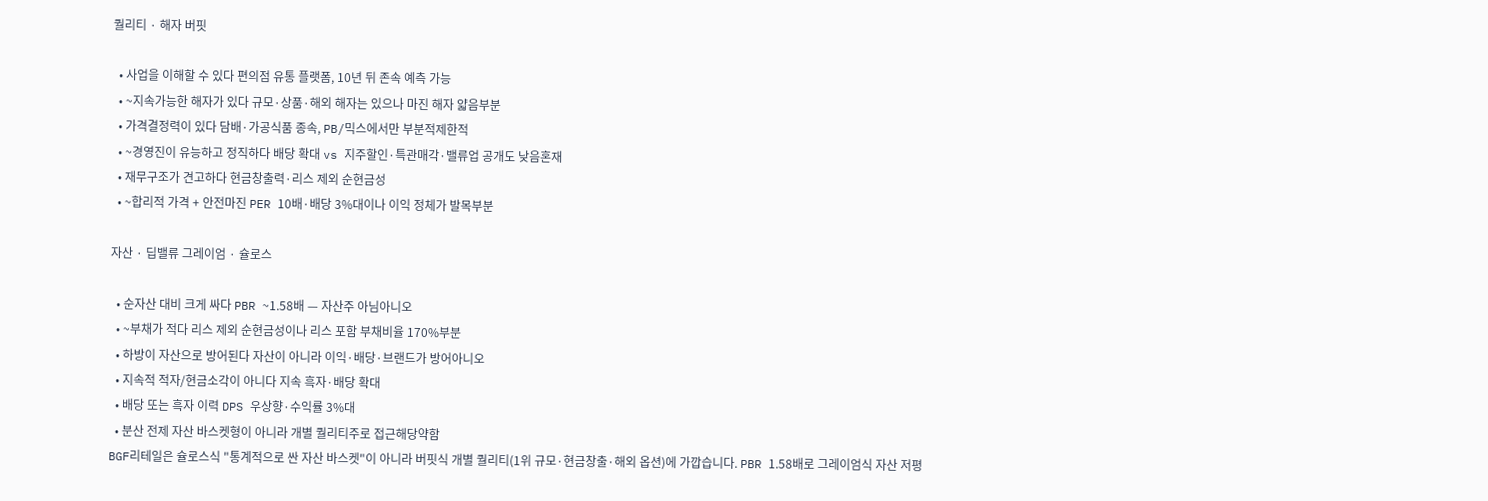퀄리티 · 해자 버핏

  • 사업을 이해할 수 있다 편의점 유통 플랫폼, 10년 뒤 존속 예측 가능
  • ~지속가능한 해자가 있다 규모·상품·해외 해자는 있으나 마진 해자 얇음부분
  • 가격결정력이 있다 담배·가공식품 종속, PB/믹스에서만 부분적제한적
  • ~경영진이 유능하고 정직하다 배당 확대 vs 지주할인·특관매각·밸류업 공개도 낮음혼재
  • 재무구조가 견고하다 현금창출력·리스 제외 순현금성
  • ~합리적 가격 + 안전마진 PER 10배·배당 3%대이나 이익 정체가 발목부분

자산 · 딥밸류 그레이엄 · 슐로스

  • 순자산 대비 크게 싸다 PBR ~1.58배 — 자산주 아님아니오
  • ~부채가 적다 리스 제외 순현금성이나 리스 포함 부채비율 170%부분
  • 하방이 자산으로 방어된다 자산이 아니라 이익·배당·브랜드가 방어아니오
  • 지속적 적자/현금소각이 아니다 지속 흑자·배당 확대
  • 배당 또는 흑자 이력 DPS 우상향·수익률 3%대
  • 분산 전제 자산 바스켓형이 아니라 개별 퀄리티주로 접근해당약함
BGF리테일은 슐로스식 "통계적으로 싼 자산 바스켓"이 아니라 버핏식 개별 퀄리티(1위 규모·현금창출·해외 옵션)에 가깝습니다. PBR 1.58배로 그레이엄식 자산 저평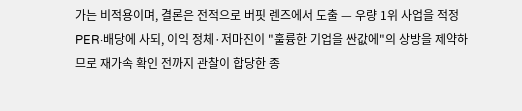가는 비적용이며, 결론은 전적으로 버핏 렌즈에서 도출 — 우량 1위 사업을 적정 PER·배당에 사되, 이익 정체·저마진이 "훌륭한 기업을 싼값에"의 상방을 제약하므로 재가속 확인 전까지 관찰이 합당한 종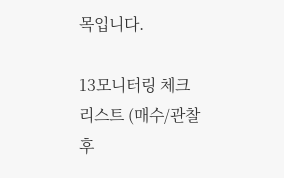목입니다.

13모니터링 체크리스트 (매수/관찰 후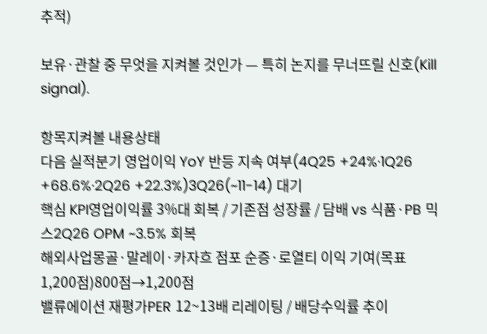추적)

보유·관찰 중 무엇을 지켜볼 것인가 — 특히 논지를 무너뜨릴 신호(Kill signal).

항목지켜볼 내용상태
다음 실적분기 영업이익 YoY 반등 지속 여부(4Q25 +24%·1Q26 +68.6%·2Q26 +22.3%)3Q26(~11-14) 대기
핵심 KPI영업이익률 3%대 회복 / 기존점 성장률 / 담배 vs 식품·PB 믹스2Q26 OPM ~3.5% 회복
해외사업몽골·말레이·카자흐 점포 순증·로열티 이익 기여(목표 1,200점)800점→1,200점
밸류에이션 재평가PER 12~13배 리레이팅 / 배당수익률 추이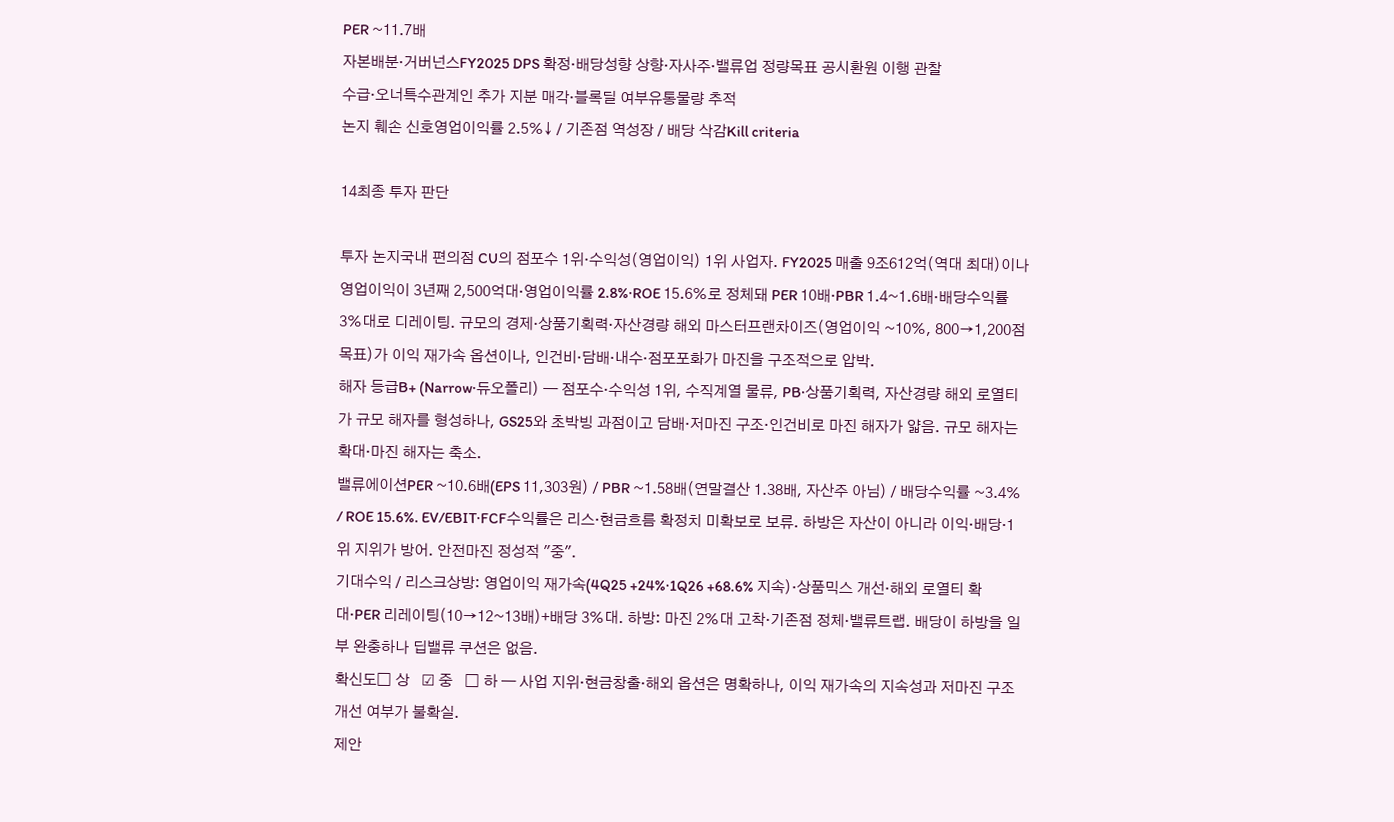PER ~11.7배
자본배분·거버넌스FY2025 DPS 확정·배당성향 상향·자사주·밸류업 정량목표 공시환원 이행 관찰
수급·오너특수관계인 추가 지분 매각·블록딜 여부유통물량 추적
논지 훼손 신호영업이익률 2.5%↓ / 기존점 역성장 / 배당 삭감Kill criteria

14최종 투자 판단

투자 논지국내 편의점 CU의 점포수 1위·수익성(영업이익) 1위 사업자. FY2025 매출 9조612억(역대 최대)이나 영업이익이 3년째 2,500억대·영업이익률 2.8%·ROE 15.6%로 정체돼 PER 10배·PBR 1.4~1.6배·배당수익률 3%대로 디레이팅. 규모의 경제·상품기획력·자산경량 해외 마스터프랜차이즈(영업이익 ~10%, 800→1,200점 목표)가 이익 재가속 옵션이나, 인건비·담배·내수·점포포화가 마진을 구조적으로 압박.
해자 등급B+ (Narrow·듀오폴리) — 점포수·수익성 1위, 수직계열 물류, PB·상품기획력, 자산경량 해외 로열티가 규모 해자를 형성하나, GS25와 초박빙 과점이고 담배·저마진 구조·인건비로 마진 해자가 얇음. 규모 해자는 확대·마진 해자는 축소.
밸류에이션PER ~10.6배(EPS 11,303원) / PBR ~1.58배(연말결산 1.38배, 자산주 아님) / 배당수익률 ~3.4% / ROE 15.6%. EV/EBIT·FCF수익률은 리스·현금흐름 확정치 미확보로 보류. 하방은 자산이 아니라 이익·배당·1위 지위가 방어. 안전마진 정성적 "중".
기대수익 / 리스크상방: 영업이익 재가속(4Q25 +24%·1Q26 +68.6% 지속)·상품믹스 개선·해외 로열티 확대·PER 리레이팅(10→12~13배)+배당 3%대. 하방: 마진 2%대 고착·기존점 정체·밸류트랩. 배당이 하방을 일부 완충하나 딥밸류 쿠션은 없음.
확신도☐ 상   ☑ 중   ☐ 하 — 사업 지위·현금창출·해외 옵션은 명확하나, 이익 재가속의 지속성과 저마진 구조 개선 여부가 불확실.
제안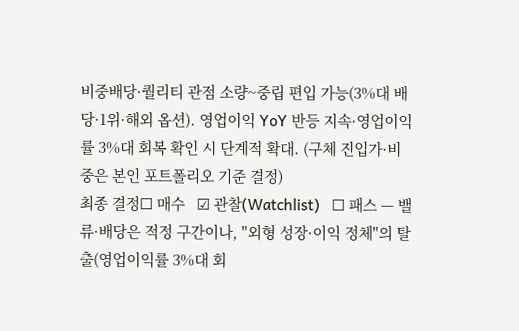비중배당·퀄리티 관점 소량~중립 편입 가능(3%대 배당·1위·해외 옵션). 영업이익 YoY 반등 지속·영업이익률 3%대 회복 확인 시 단계적 확대. (구체 진입가·비중은 본인 포트폴리오 기준 결정)
최종 결정☐ 매수   ☑ 관찰(Watchlist)   ☐ 패스 — 밸류·배당은 적정 구간이나, "외형 성장·이익 정체"의 탈출(영업이익률 3%대 회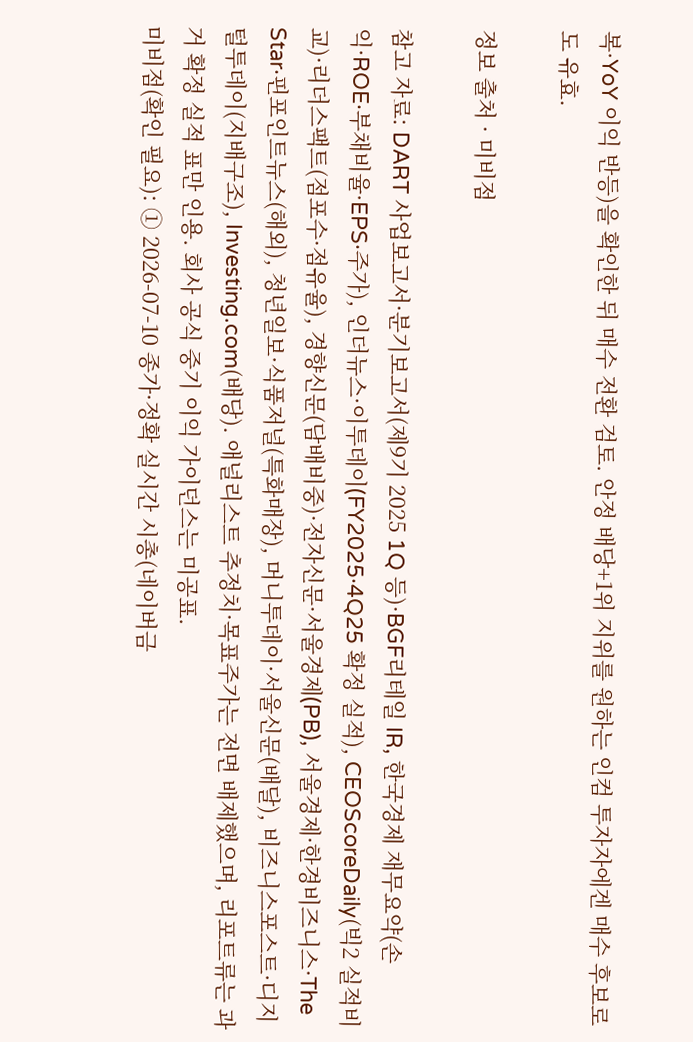복·YoY 이익 반등)을 확인한 뒤 매수 전환 검토. 안정 배당+1위 지위를 원하는 인컴 투자자에겐 매수 후보로도 유효.

정보 출처 · 미비점

참고 자료: DART 사업보고서·분기보고서(제9기 2025 1Q 등)·BGF리테일 IR, 한국경제 재무요약(손익·ROE·부채비율·EPS·주가), 인더뉴스·이투데이(FY2025·4Q25 확정 실적), CEOScoreDaily(빅2 실적비교)·리더스팩트(점포수·점유율), 경향신문(담배비중)·전자신문·서울경제(PB), 서울경제·한경비즈니스·The Star·핀포인트뉴스(해외), 청년일보·식품저널(특화매장), 머니투데이·서울신문(배달), 비즈니스포스트·디지털투데이(지배구조), Investing.com(배당). 애널리스트 추정치·목표주가는 전면 배제했으며, 리포트류는 과거 확정 실적 표만 인용. 회사 공식 중기 이익 가이던스는 미공표.
미비점(확인 필요): ① 2026-07-10 종가·정확 실시간 시총(네이버금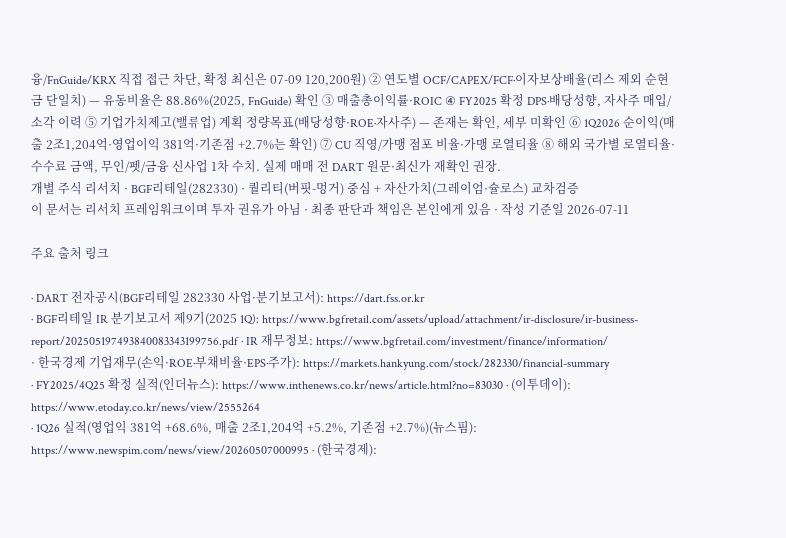융/FnGuide/KRX 직접 접근 차단, 확정 최신은 07-09 120,200원) ② 연도별 OCF/CAPEX/FCF·이자보상배율(리스 제외 순현금 단일치) — 유동비율은 88.86%(2025, FnGuide) 확인 ③ 매출총이익률·ROIC ④ FY2025 확정 DPS·배당성향, 자사주 매입/소각 이력 ⑤ 기업가치제고(밸류업) 계획 정량목표(배당성향·ROE·자사주) — 존재는 확인, 세부 미확인 ⑥ 1Q2026 순이익(매출 2조1,204억·영업이익 381억·기존점 +2.7%는 확인) ⑦ CU 직영/가맹 점포 비율·가맹 로열티율 ⑧ 해외 국가별 로열티율·수수료 금액, 무인/펫/금융 신사업 1차 수치. 실제 매매 전 DART 원문·최신가 재확인 권장.
개별 주식 리서치 · BGF리테일(282330) · 퀄리티(버핏-멍거) 중심 + 자산가치(그레이엄·슐로스) 교차검증
이 문서는 리서치 프레임워크이며 투자 권유가 아님 · 최종 판단과 책임은 본인에게 있음 · 작성 기준일 2026-07-11

주요 출처 링크

· DART 전자공시(BGF리테일 282330 사업·분기보고서): https://dart.fss.or.kr
· BGF리테일 IR 분기보고서 제9기(2025 1Q): https://www.bgfretail.com/assets/upload/attachment/ir-disclosure/ir-business-report/202505197493840083343199756.pdf · IR 재무정보: https://www.bgfretail.com/investment/finance/information/
· 한국경제 기업재무(손익·ROE·부채비율·EPS·주가): https://markets.hankyung.com/stock/282330/financial-summary
· FY2025/4Q25 확정 실적(인더뉴스): https://www.inthenews.co.kr/news/article.html?no=83030 · (이투데이): https://www.etoday.co.kr/news/view/2555264
· 1Q26 실적(영업익 381억 +68.6%, 매출 2조1,204억 +5.2%, 기존점 +2.7%)(뉴스핌): https://www.newspim.com/news/view/20260507000995 · (한국경제):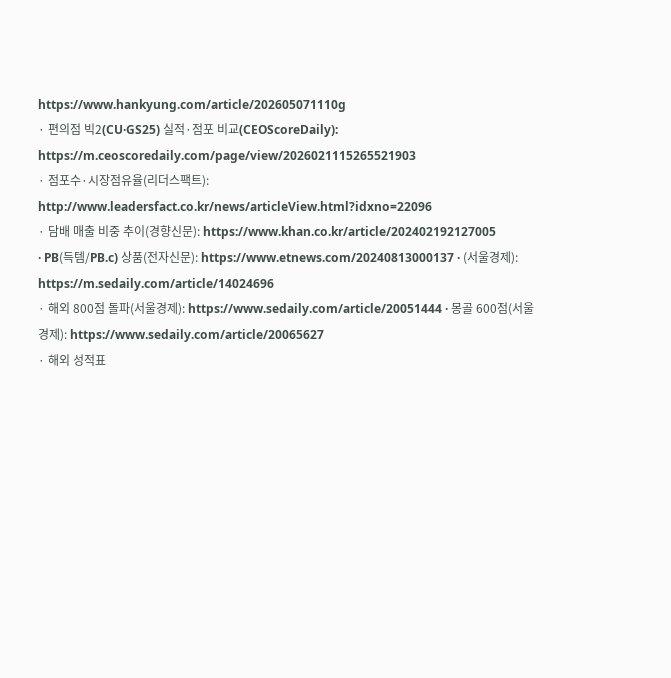https://www.hankyung.com/article/202605071110g
· 편의점 빅2(CU·GS25) 실적·점포 비교(CEOScoreDaily): https://m.ceoscoredaily.com/page/view/2026021115265521903
· 점포수·시장점유율(리더스팩트): http://www.leadersfact.co.kr/news/articleView.html?idxno=22096
· 담배 매출 비중 추이(경향신문): https://www.khan.co.kr/article/202402192127005
· PB(득템/PB.c) 상품(전자신문): https://www.etnews.com/20240813000137 · (서울경제): https://m.sedaily.com/article/14024696
· 해외 800점 돌파(서울경제): https://www.sedaily.com/article/20051444 · 몽골 600점(서울경제): https://www.sedaily.com/article/20065627
· 해외 성적표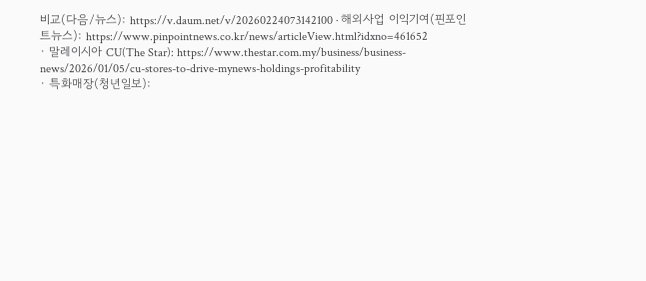비교(다음/뉴스): https://v.daum.net/v/20260224073142100 · 해외사업 이익기여(핀포인트뉴스): https://www.pinpointnews.co.kr/news/articleView.html?idxno=461652
· 말레이시아 CU(The Star): https://www.thestar.com.my/business/business-news/2026/01/05/cu-stores-to-drive-mynews-holdings-profitability
· 특화매장(청년일보):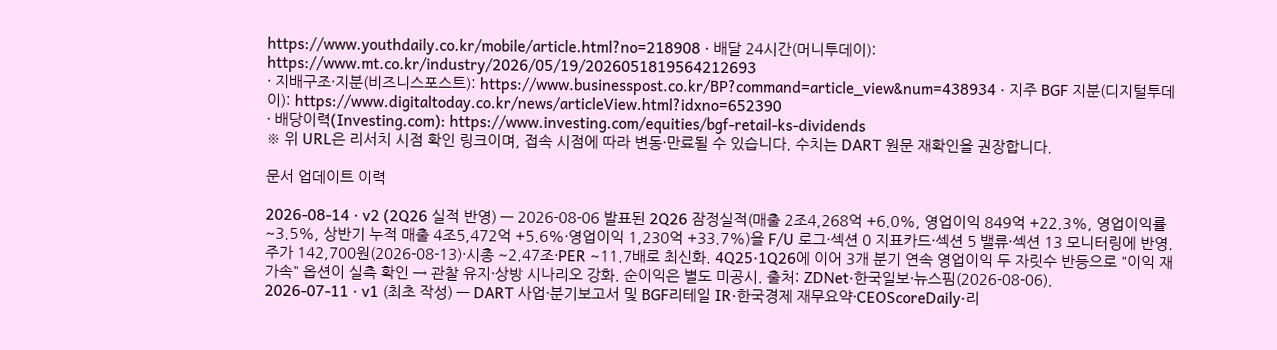https://www.youthdaily.co.kr/mobile/article.html?no=218908 · 배달 24시간(머니투데이): https://www.mt.co.kr/industry/2026/05/19/2026051819564212693
· 지배구조·지분(비즈니스포스트): https://www.businesspost.co.kr/BP?command=article_view&num=438934 · 지주 BGF 지분(디지털투데이): https://www.digitaltoday.co.kr/news/articleView.html?idxno=652390
· 배당이력(Investing.com): https://www.investing.com/equities/bgf-retail-ks-dividends
※ 위 URL은 리서치 시점 확인 링크이며, 접속 시점에 따라 변동·만료될 수 있습니다. 수치는 DART 원문 재확인을 권장합니다.

문서 업데이트 이력

2026-08-14 · v2 (2Q26 실적 반영) — 2026-08-06 발표된 2Q26 잠정실적(매출 2조4,268억 +6.0%, 영업이익 849억 +22.3%, 영업이익률 ~3.5%, 상반기 누적 매출 4조5,472억 +5.6%·영업이익 1,230억 +33.7%)을 F/U 로그·섹션 0 지표카드·섹션 5 밸류·섹션 13 모니터링에 반영. 주가 142,700원(2026-08-13)·시총 ~2.47조·PER ~11.7배로 최신화. 4Q25·1Q26에 이어 3개 분기 연속 영업이익 두 자릿수 반등으로 "이익 재가속" 옵션이 실측 확인 → 관찰 유지·상방 시나리오 강화. 순이익은 별도 미공시. 출처: ZDNet·한국일보·뉴스핌(2026-08-06).
2026-07-11 · v1 (최초 작성) — DART 사업·분기보고서 및 BGF리테일 IR·한국경제 재무요약·CEOScoreDaily·리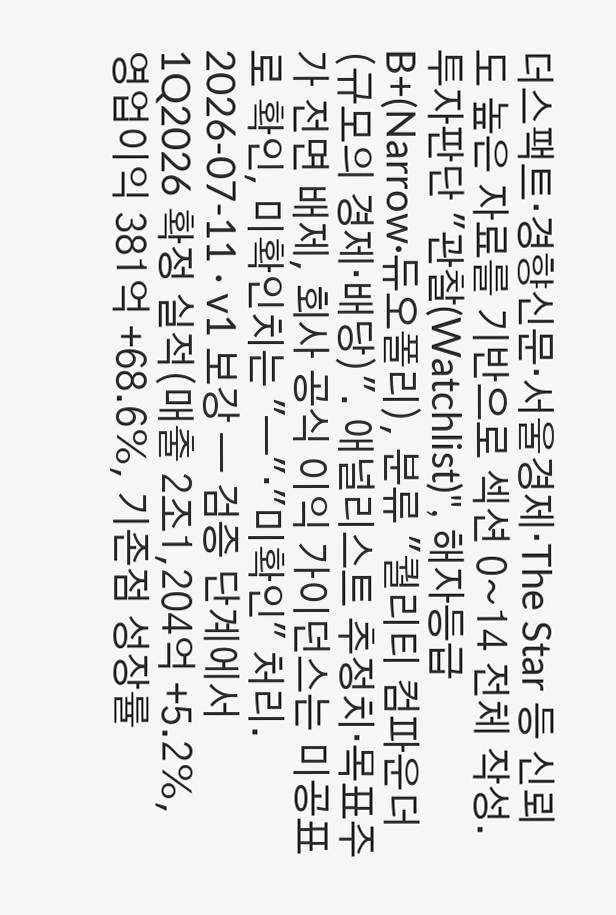더스팩트·경향신문·서울경제·The Star 등 신뢰도 높은 자료를 기반으로 섹션 0~14 전체 작성. 투자판단 "관찰(Watchlist)", 해자등급 B+(Narrow·듀오폴리), 분류 "퀄리티 컴파운더(규모의 경제·배당)". 애널리스트 추정치·목표주가 전면 배제, 회사 공식 이익 가이던스는 미공표로 확인, 미확인치는 "—"·"미확인" 처리.
2026-07-11 · v1 보강 — 검증 단계에서 1Q2026 확정 실적(매출 2조1,204억 +5.2%, 영업이익 381억 +68.6%, 기존점 성장률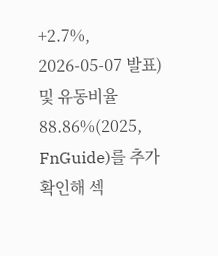+2.7%, 2026-05-07 발표) 및 유동비율 88.86%(2025, FnGuide)를 추가 확인해 섹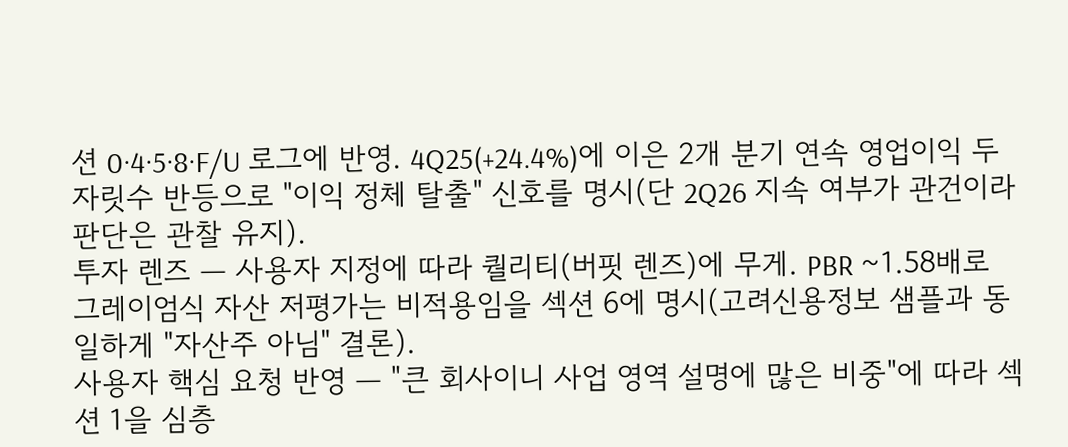션 0·4·5·8·F/U 로그에 반영. 4Q25(+24.4%)에 이은 2개 분기 연속 영업이익 두 자릿수 반등으로 "이익 정체 탈출" 신호를 명시(단 2Q26 지속 여부가 관건이라 판단은 관찰 유지).
투자 렌즈 — 사용자 지정에 따라 퀄리티(버핏 렌즈)에 무게. PBR ~1.58배로 그레이엄식 자산 저평가는 비적용임을 섹션 6에 명시(고려신용정보 샘플과 동일하게 "자산주 아님" 결론).
사용자 핵심 요청 반영 — "큰 회사이니 사업 영역 설명에 많은 비중"에 따라 섹션 1을 심층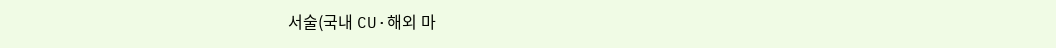서술(국내 CU·해외 마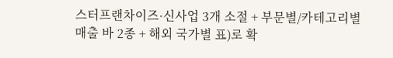스터프랜차이즈·신사업 3개 소절 + 부문별/카테고리별 매출 바 2종 + 해외 국가별 표)로 확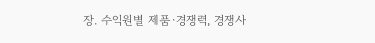장. 수익원별 제품·경쟁력, 경쟁사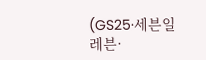(GS25·세븐일레븐·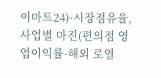이마트24)·시장점유율, 사업별 마진(편의점 영업이익률·해외 로열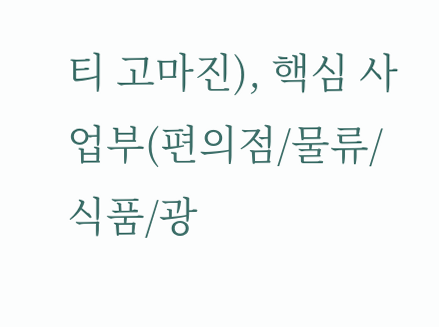티 고마진), 핵심 사업부(편의점/물류/식품/광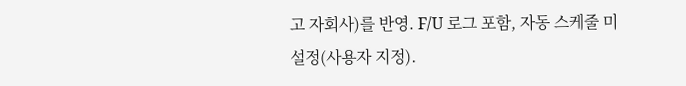고 자회사)를 반영. F/U 로그 포함, 자동 스케줄 미설정(사용자 지정).